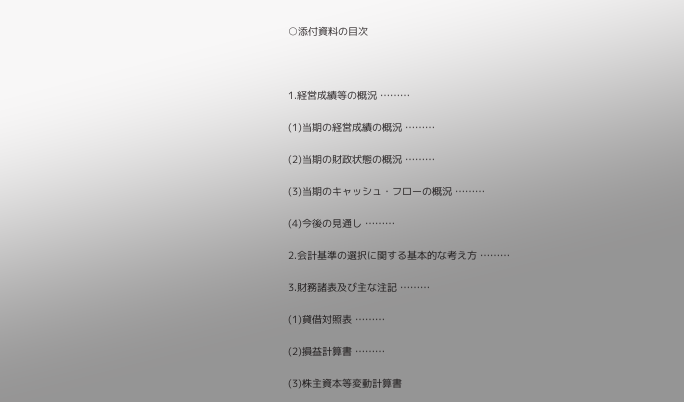○添付資料の目次



1.経営成績等の概況 ………

(1)当期の経営成績の概況 ………

(2)当期の財政状態の概況 ………

(3)当期のキャッシュ・フローの概況 ………

(4)今後の見通し ………

2.会計基準の選択に関する基本的な考え方 ………

3.財務諸表及び主な注記 ………

(1)貸借対照表 ………

(2)損益計算書 ………

(3)株主資本等変動計算書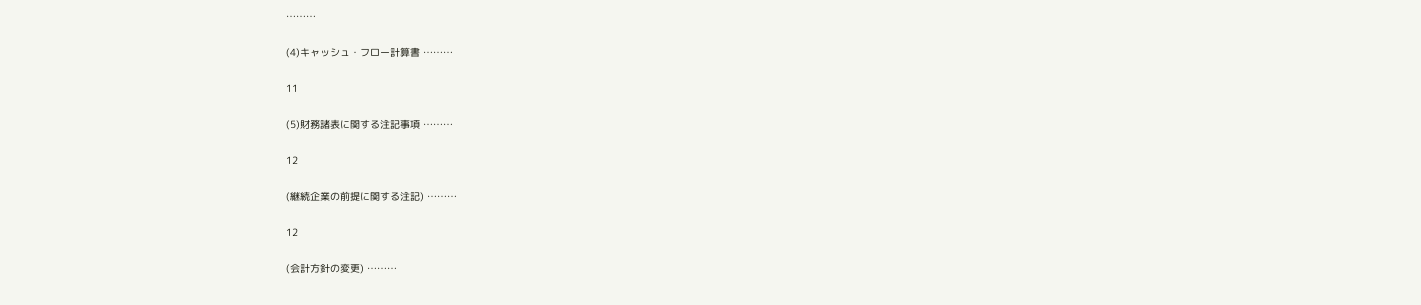………

(4)キャッシュ・フロー計算書 ………

11

(5)財務諸表に関する注記事項 ………

12

(継続企業の前提に関する注記) ………

12

(会計方針の変更) ………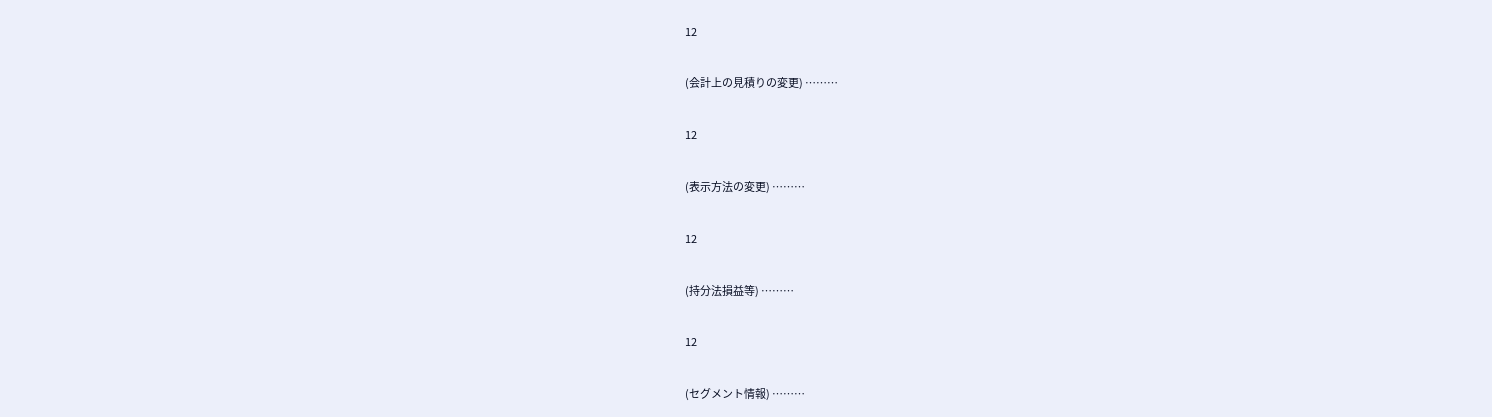12

(会計上の見積りの変更) ………

12

(表示方法の変更) ………

12

(持分法損益等) ………

12

(セグメント情報) ………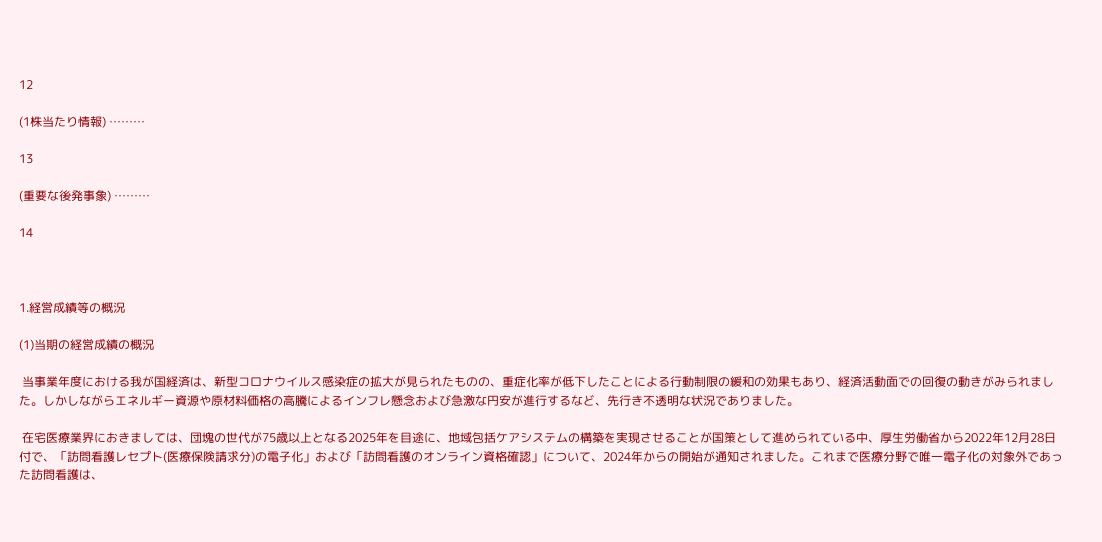12

(1株当たり情報) ………

13

(重要な後発事象) ………

14



1.経営成績等の概況

(1)当期の経営成績の概況

 当事業年度における我が国経済は、新型コロナウイルス感染症の拡大が見られたものの、重症化率が低下したことによる行動制限の緩和の効果もあり、経済活動面での回復の動きがみられました。しかしながらエネルギー資源や原材料価格の高騰によるインフレ懸念および急激な円安が進行するなど、先行き不透明な状況でありました。

 在宅医療業界におきましては、団塊の世代が75歳以上となる2025年を目途に、地域包括ケアシステムの構築を実現させることが国策として進められている中、厚生労働省から2022年12月28日付で、「訪問看護レセプト(医療保険請求分)の電子化」および「訪問看護のオンライン資格確認」について、2024年からの開始が通知されました。これまで医療分野で唯一電子化の対象外であった訪問看護は、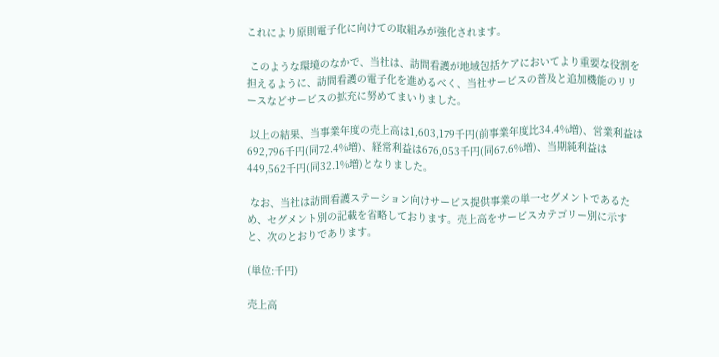これにより原則電子化に向けての取組みが強化されます。

 このような環境のなかで、当社は、訪問看護が地域包括ケアにおいてより重要な役割を担えるように、訪問看護の電子化を進めるべく、当社サービスの普及と追加機能のリリースなどサービスの拡充に努めてまいりました。

 以上の結果、当事業年度の売上高は1,603,179千円(前事業年度比34.4%増)、営業利益は692,796千円(同72.4%増)、経常利益は676,053千円(同67.6%増)、当期純利益は449,562千円(同32.1%増)となりました。

 なお、当社は訪問看護ステーション向けサービス提供事業の単一セグメントであるため、セグメント別の記載を省略しております。売上高をサービスカテゴリー別に示すと、次のとおりであります。

(単位:千円)

売上高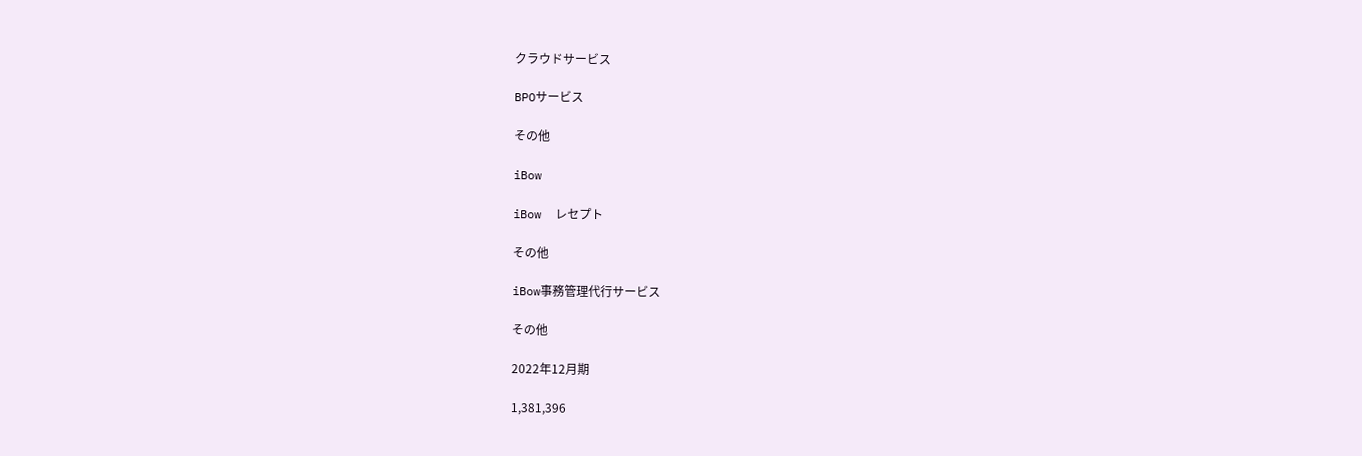クラウドサービス

BPOサービス

その他

iBow

iBow  レセプト

その他

iBow事務管理代行サービス

その他

2022年12月期

1,381,396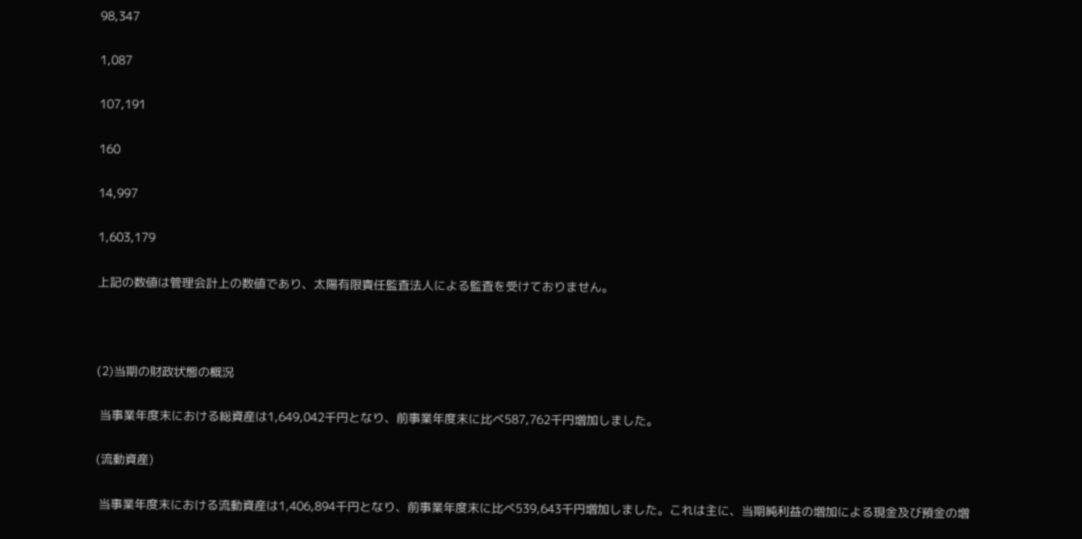98,347

1,087

107,191

160

14,997

1,603,179

上記の数値は管理会計上の数値であり、太陽有限責任監査法人による監査を受けておりません。



(2)当期の財政状態の概況

 当事業年度末における総資産は1,649,042千円となり、前事業年度末に比べ587,762千円増加しました。

(流動資産)

 当事業年度末における流動資産は1,406,894千円となり、前事業年度末に比べ539,643千円増加しました。これは主に、当期純利益の増加による現金及び預金の増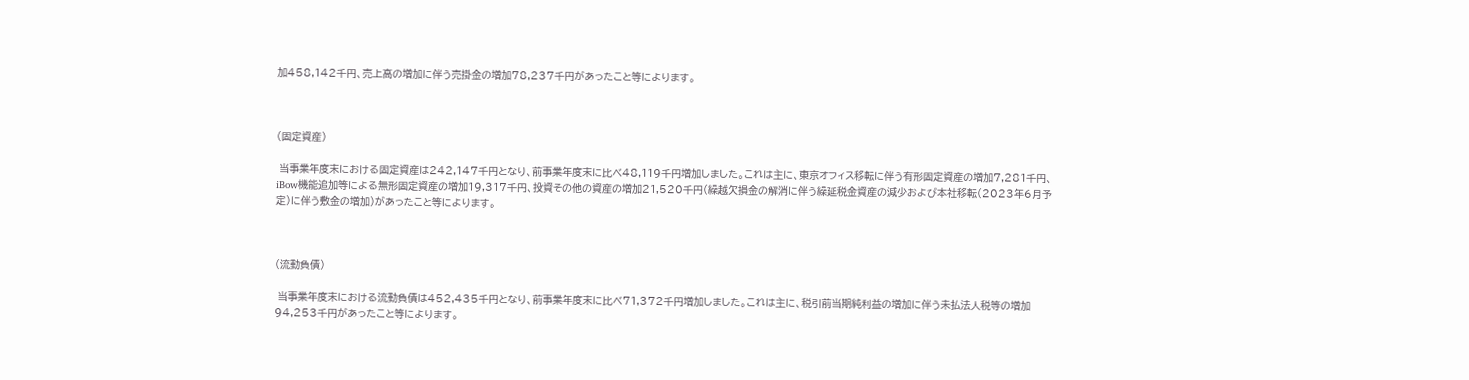加458,142千円、売上高の増加に伴う売掛金の増加78,237千円があったこと等によります。



(固定資産)

 当事業年度末における固定資産は242,147千円となり、前事業年度末に比べ48,119千円増加しました。これは主に、東京オフィス移転に伴う有形固定資産の増加7,281千円、iBow機能追加等による無形固定資産の増加19,317千円、投資その他の資産の増加21,520千円(繰越欠損金の解消に伴う繰延税金資産の減少および本社移転(2023年6月予定)に伴う敷金の増加)があったこと等によります。



(流動負債)

 当事業年度末における流動負債は452,435千円となり、前事業年度末に比べ71,372千円増加しました。これは主に、税引前当期純利益の増加に伴う未払法人税等の増加94,253千円があったこと等によります。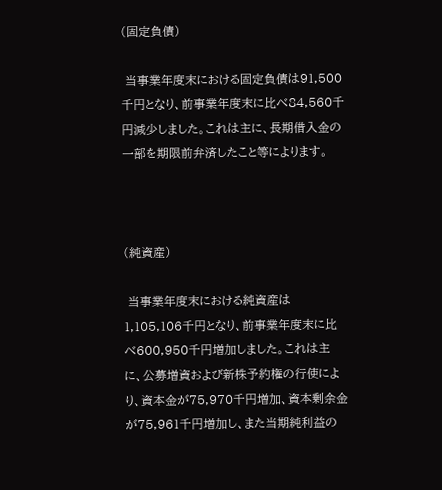(固定負債)

 当事業年度末における固定負債は91,500千円となり、前事業年度末に比べ84,560千円減少しました。これは主に、長期借入金の一部を期限前弁済したこと等によります。



(純資産)

 当事業年度末における純資産は1,105,106千円となり、前事業年度末に比べ600,950千円増加しました。これは主に、公募増資および新株予約権の行使により、資本金が75,970千円増加、資本剰余金が75,961千円増加し、また当期純利益の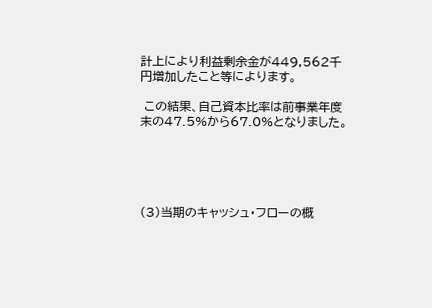計上により利益剰余金が449,562千円増加したこと等によります。

 この結果、自己資本比率は前事業年度末の47.5%から67.0%となりました。





(3)当期のキャッシュ・フローの概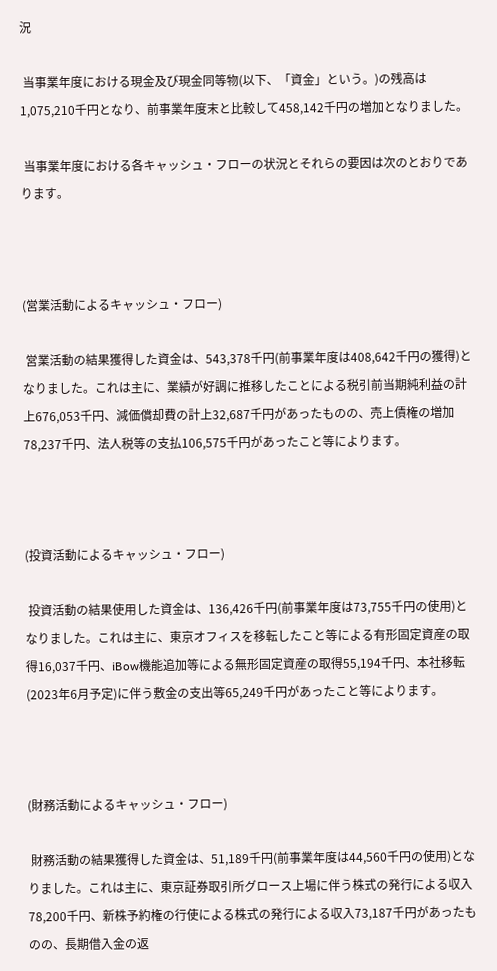況

 当事業年度における現金及び現金同等物(以下、「資金」という。)の残高は1,075,210千円となり、前事業年度末と比較して458,142千円の増加となりました。

 当事業年度における各キャッシュ・フローの状況とそれらの要因は次のとおりであります。



(営業活動によるキャッシュ・フロー)

 営業活動の結果獲得した資金は、543,378千円(前事業年度は408,642千円の獲得)となりました。これは主に、業績が好調に推移したことによる税引前当期純利益の計上676,053千円、減価償却費の計上32,687千円があったものの、売上債権の増加78,237千円、法人税等の支払106,575千円があったこと等によります。



(投資活動によるキャッシュ・フロー)

 投資活動の結果使用した資金は、136,426千円(前事業年度は73,755千円の使用)となりました。これは主に、東京オフィスを移転したこと等による有形固定資産の取得16,037千円、iBow機能追加等による無形固定資産の取得55,194千円、本社移転(2023年6月予定)に伴う敷金の支出等65,249千円があったこと等によります。



(財務活動によるキャッシュ・フロー)

 財務活動の結果獲得した資金は、51,189千円(前事業年度は44,560千円の使用)となりました。これは主に、東京証券取引所グロース上場に伴う株式の発行による収入78,200千円、新株予約権の行使による株式の発行による収入73,187千円があったものの、長期借入金の返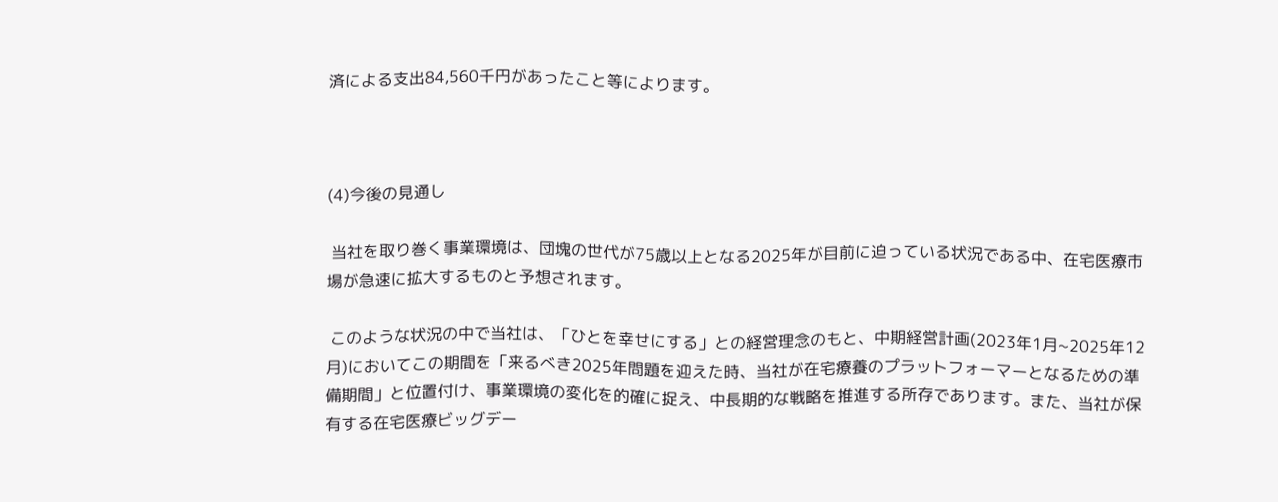済による支出84,560千円があったこと等によります。



(4)今後の見通し

 当社を取り巻く事業環境は、団塊の世代が75歳以上となる2025年が目前に迫っている状況である中、在宅医療市場が急速に拡大するものと予想されます。

 このような状況の中で当社は、「ひとを幸せにする」との経営理念のもと、中期経営計画(2023年1月~2025年12月)においてこの期間を「来るべき2025年問題を迎えた時、当社が在宅療養のプラットフォーマーとなるための準備期間」と位置付け、事業環境の変化を的確に捉え、中長期的な戦略を推進する所存であります。また、当社が保有する在宅医療ビッグデー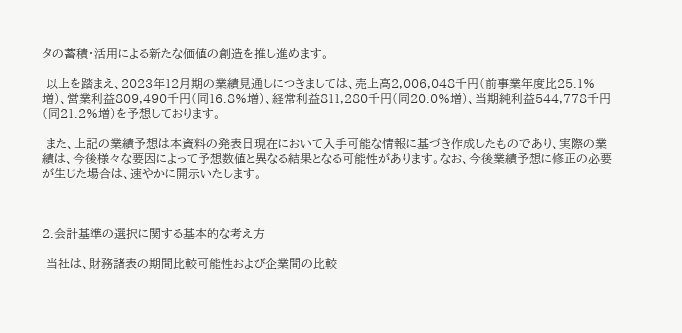タの蓄積・活用による新たな価値の創造を推し進めます。

 以上を踏まえ、2023年12月期の業績見通しにつきましては、売上高2,006,048千円(前事業年度比25.1%増)、営業利益809,490千円(同16.8%増)、経常利益811,280千円(同20.0%増)、当期純利益544,778千円(同21.2%増)を予想しております。

 また、上記の業績予想は本資料の発表日現在において入手可能な情報に基づき作成したものであり、実際の業績は、今後様々な要因によって予想数値と異なる結果となる可能性があります。なお、今後業績予想に修正の必要が生じた場合は、速やかに開示いたします。



2.会計基準の選択に関する基本的な考え方

 当社は、財務諸表の期間比較可能性および企業間の比較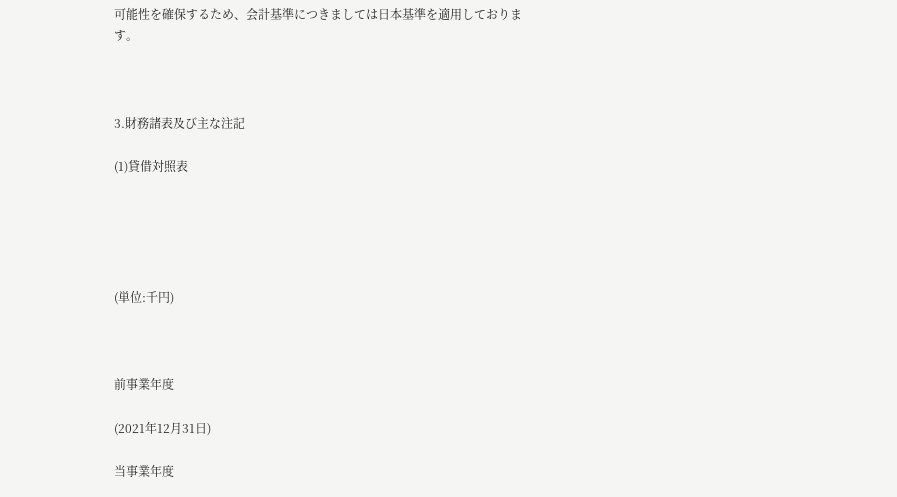可能性を確保するため、会計基準につきましては日本基準を適用しております。



3.財務諸表及び主な注記

(1)貸借対照表





(単位:千円)



前事業年度

(2021年12月31日)

当事業年度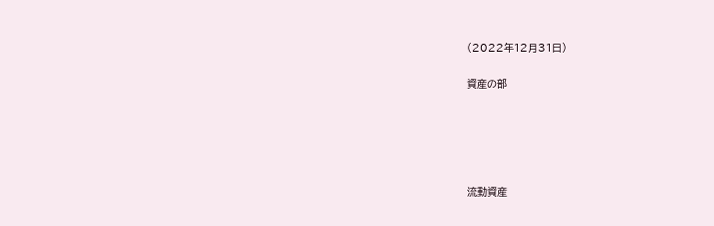(2022年12月31日)

資産の部





流動資産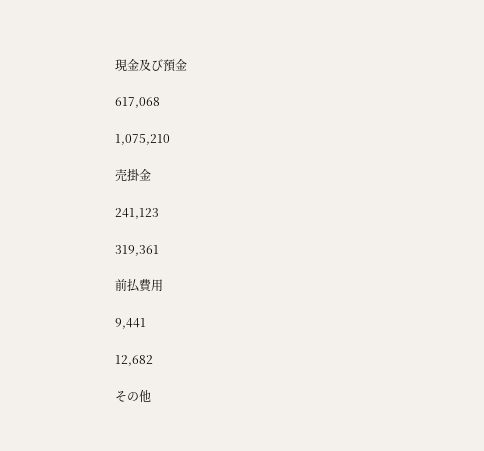現金及び預金

617,068

1,075,210

売掛金

241,123

319,361

前払費用

9,441

12,682

その他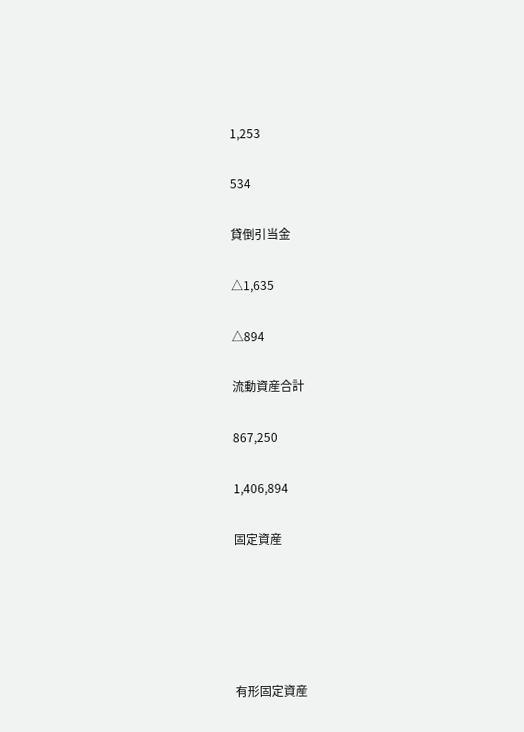1,253

534

貸倒引当金

△1,635

△894

流動資産合計

867,250

1,406,894

固定資産





有形固定資産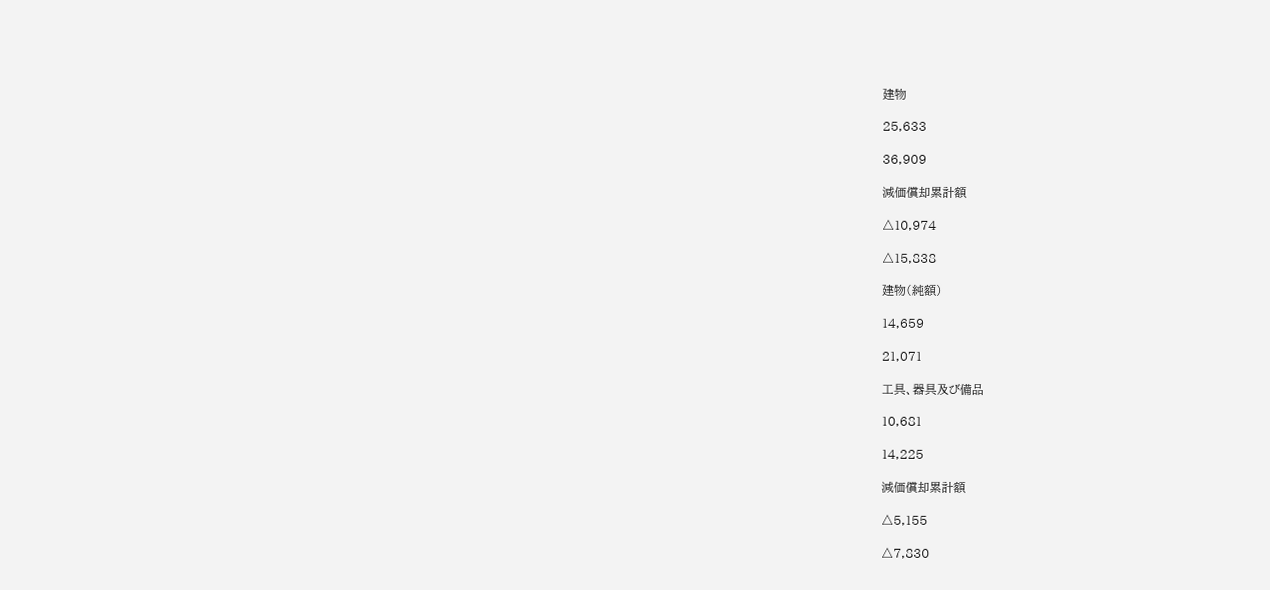建物

25,633

36,909

減価償却累計額

△10,974

△15,838

建物(純額)

14,659

21,071

工具、器具及び備品

10,681

14,225

減価償却累計額

△5,155

△7,830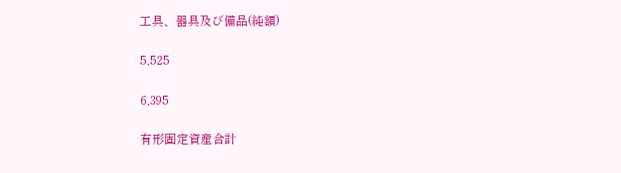工具、器具及び備品(純額)

5,525

6,395

有形固定資産合計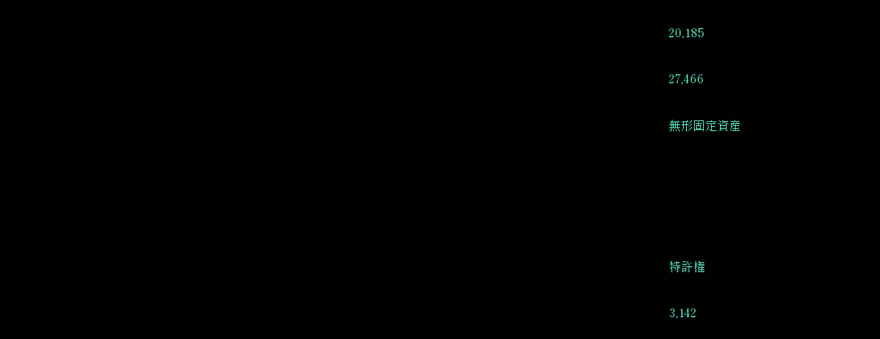20,185

27,466

無形固定資産





特許権

3,142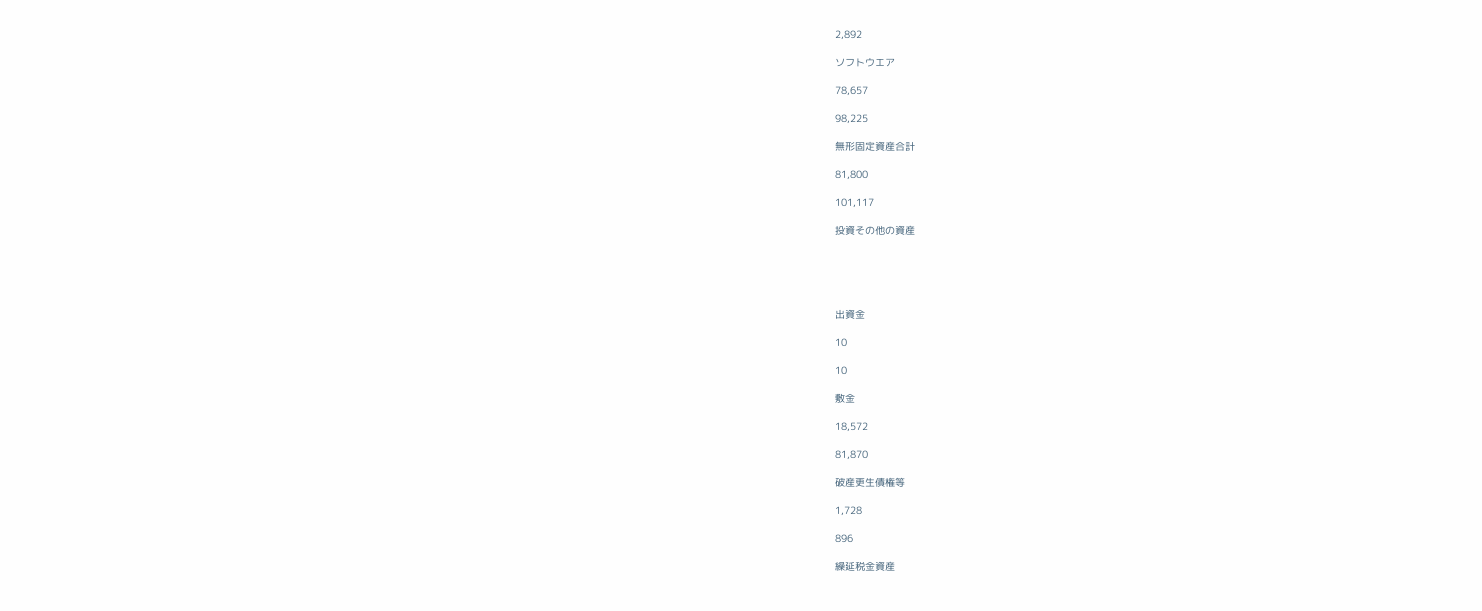2,892

ソフトウエア

78,657

98,225

無形固定資産合計

81,800

101,117

投資その他の資産





出資金

10

10

敷金

18,572

81,870

破産更生債権等

1,728

896

繰延税金資産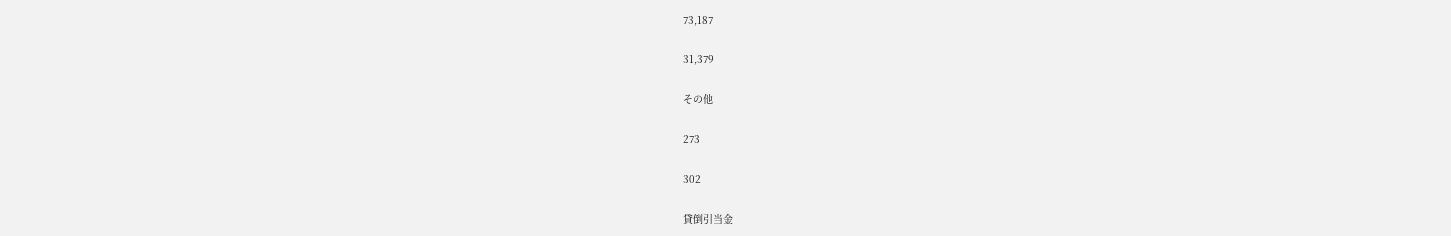73,187

31,379

その他

273

302

貸倒引当金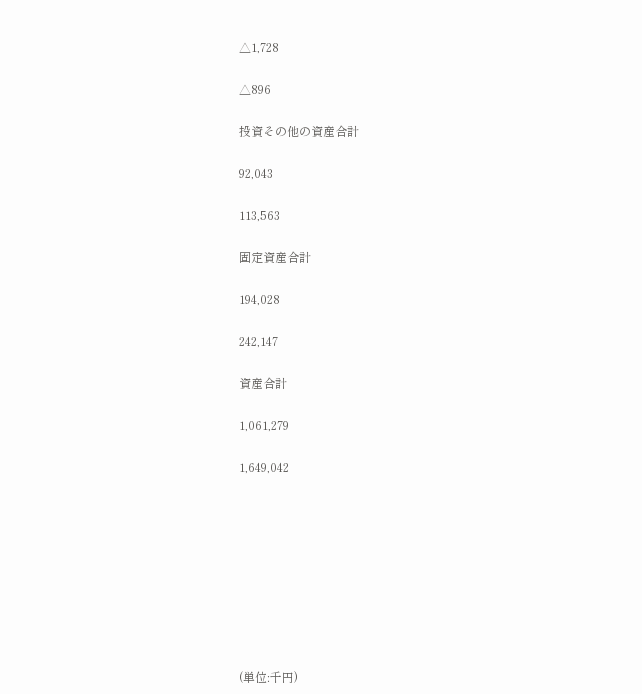△1,728

△896

投資その他の資産合計

92,043

113,563

固定資産合計

194,028

242,147

資産合計

1,061,279

1,649,042









(単位:千円)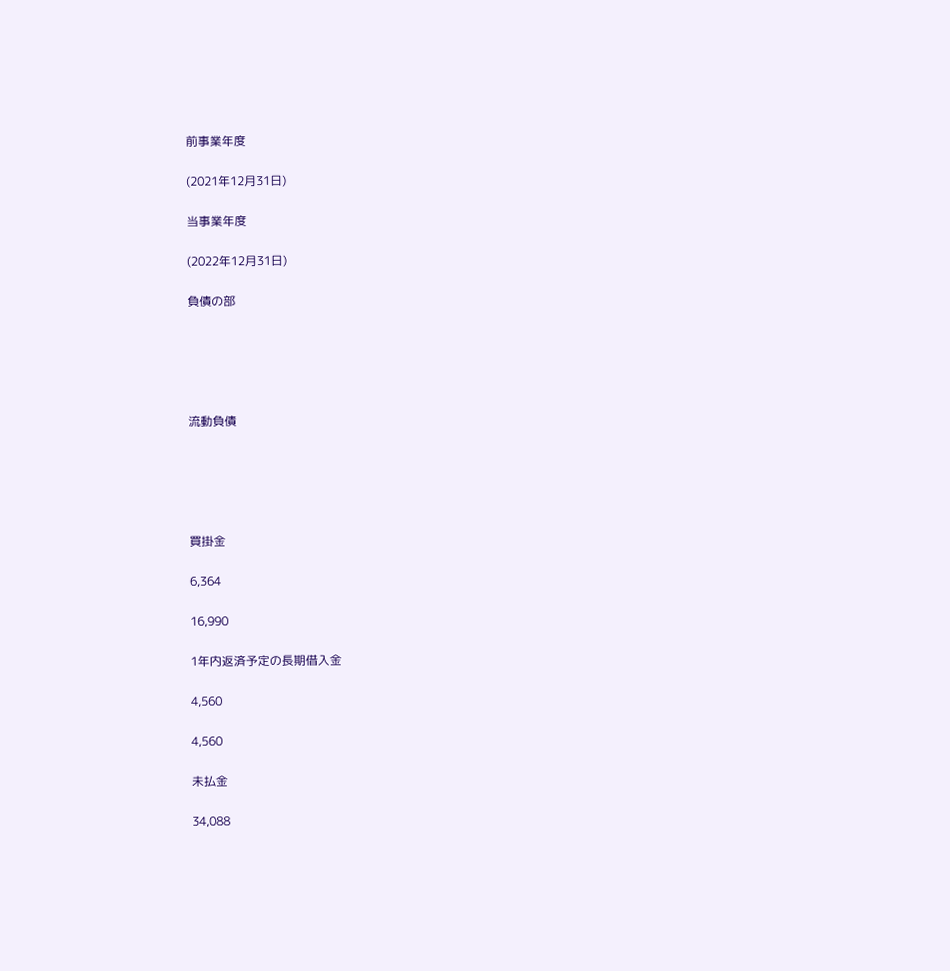前事業年度

(2021年12月31日)

当事業年度

(2022年12月31日)

負債の部





流動負債





買掛金

6,364

16,990

1年内返済予定の長期借入金

4,560

4,560

未払金

34,088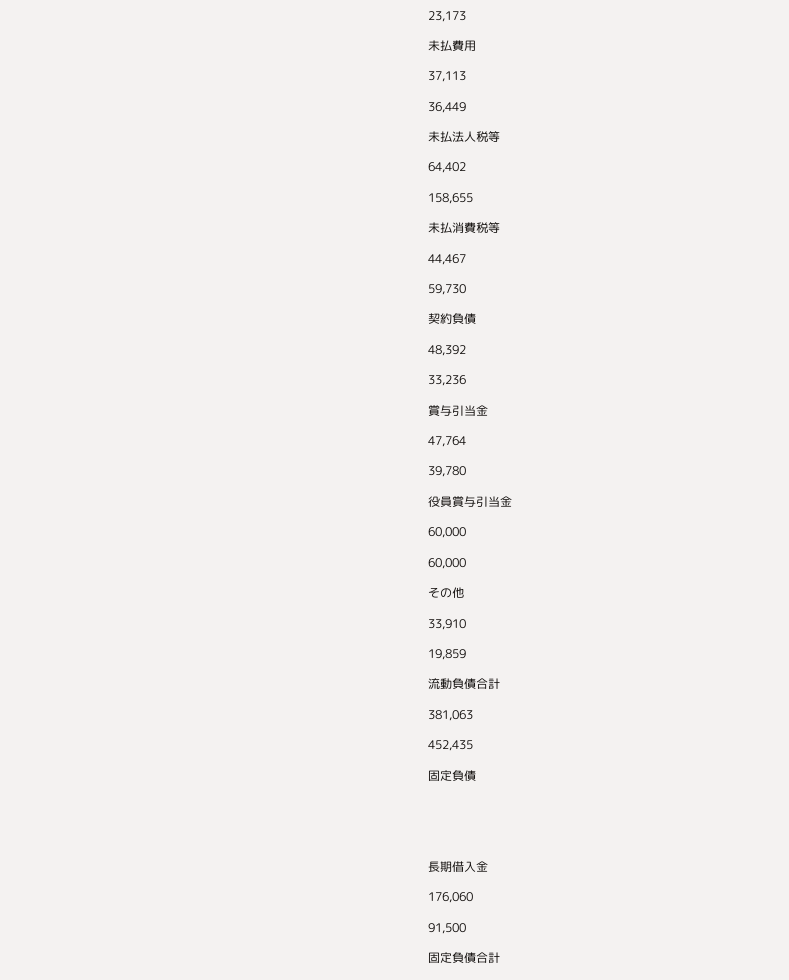23,173

未払費用

37,113

36,449

未払法人税等

64,402

158,655

未払消費税等

44,467

59,730

契約負債

48,392

33,236

賞与引当金

47,764

39,780

役員賞与引当金

60,000

60,000

その他

33,910

19,859

流動負債合計

381,063

452,435

固定負債





長期借入金

176,060

91,500

固定負債合計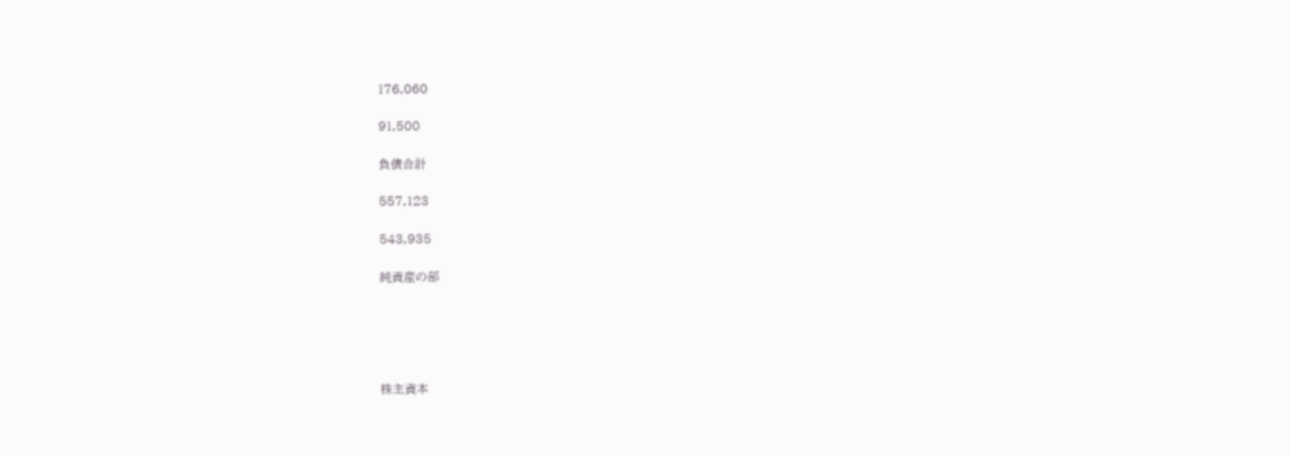176,060

91,500

負債合計

557,123

543,935

純資産の部





株主資本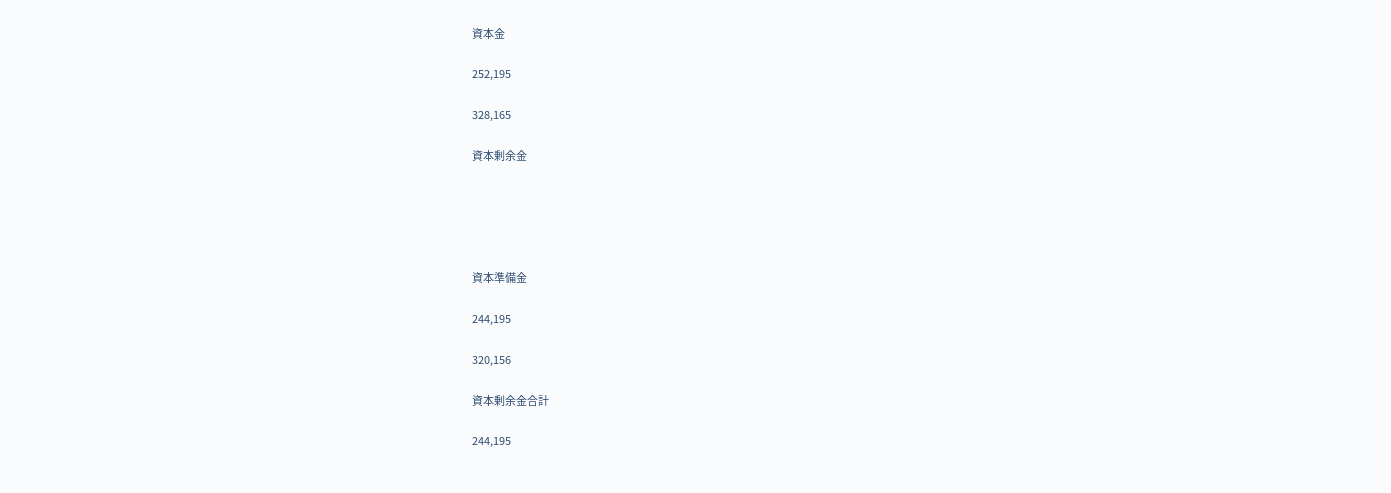資本金

252,195

328,165

資本剰余金





資本準備金

244,195

320,156

資本剰余金合計

244,195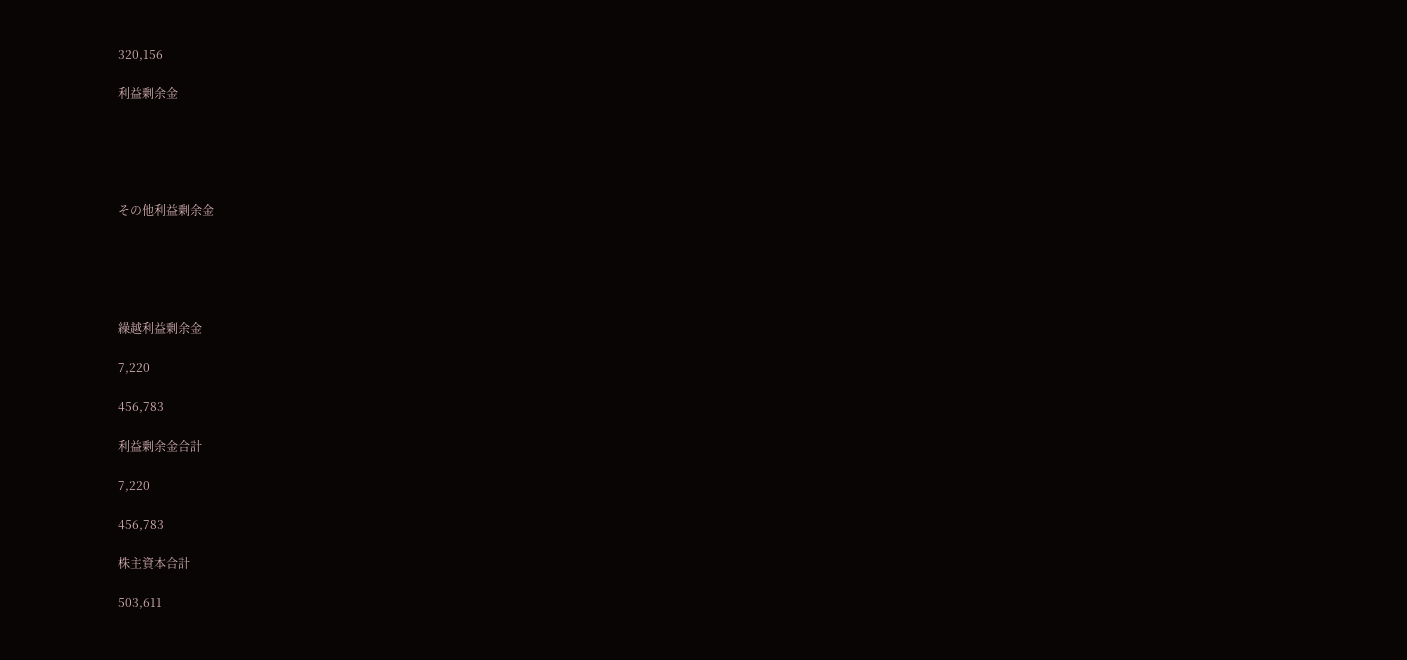320,156

利益剰余金





その他利益剰余金





繰越利益剰余金

7,220

456,783

利益剰余金合計

7,220

456,783

株主資本合計

503,611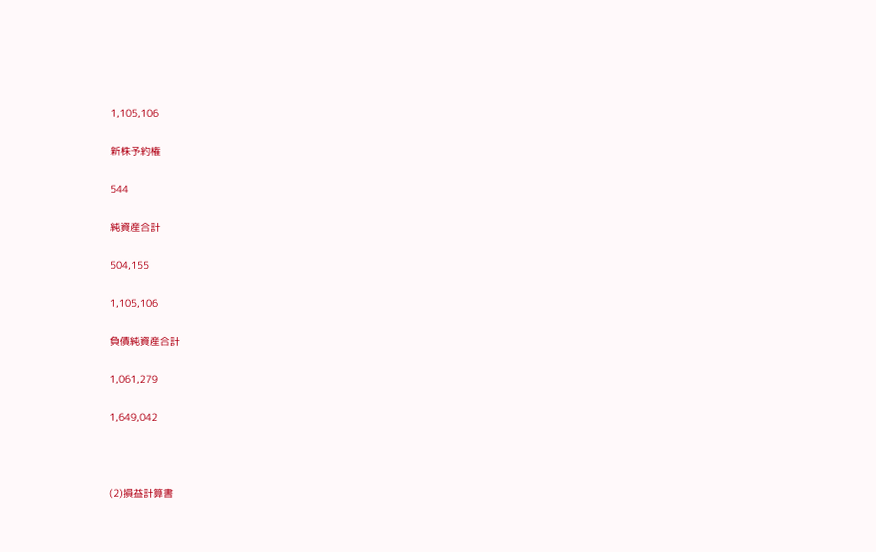1,105,106

新株予約権

544

純資産合計

504,155

1,105,106

負債純資産合計

1,061,279

1,649,042



(2)損益計算書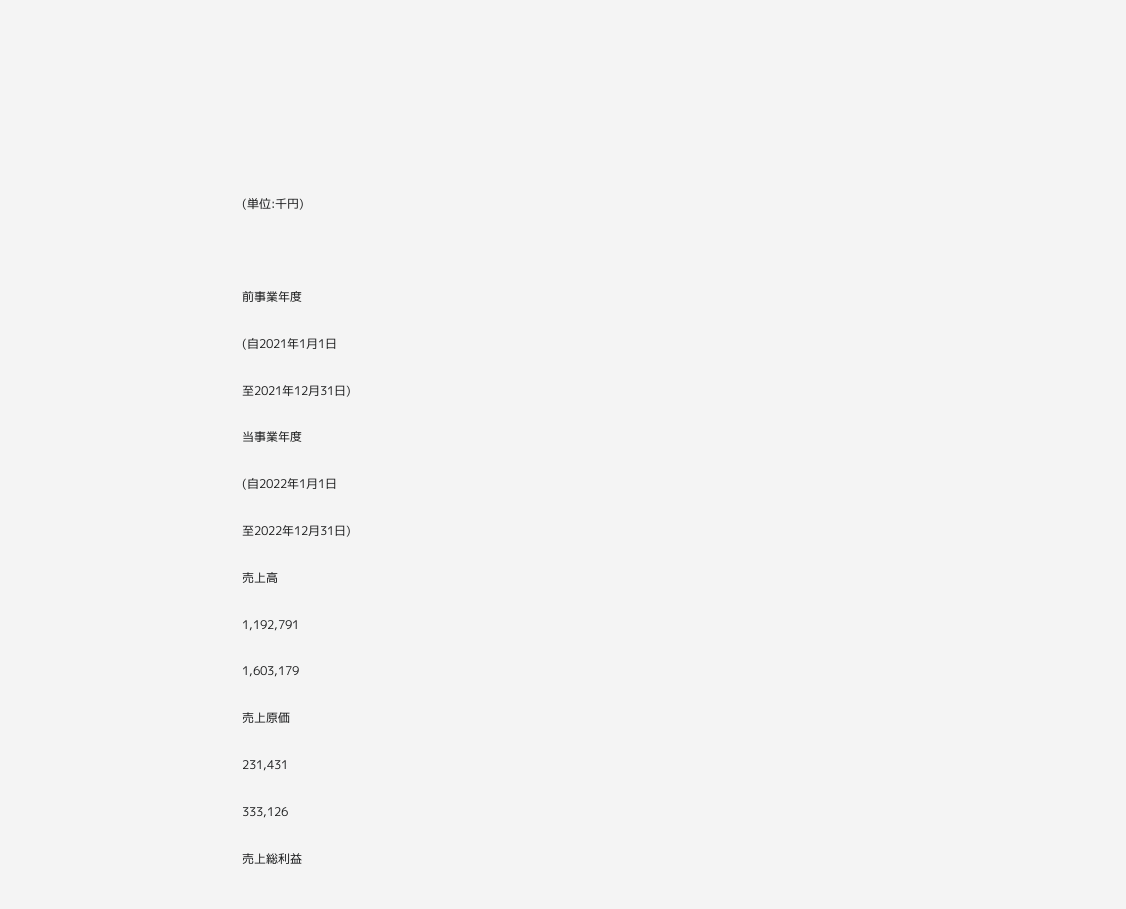(単位:千円)



前事業年度

(自2021年1月1日

至2021年12月31日)

当事業年度

(自2022年1月1日

至2022年12月31日)

売上高

1,192,791

1,603,179

売上原価

231,431

333,126

売上総利益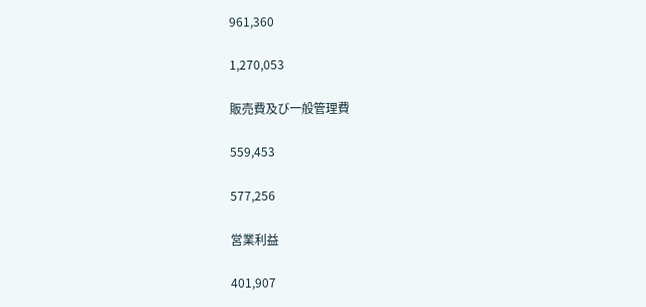961,360

1,270,053

販売費及び一般管理費

559,453

577,256

営業利益

401,907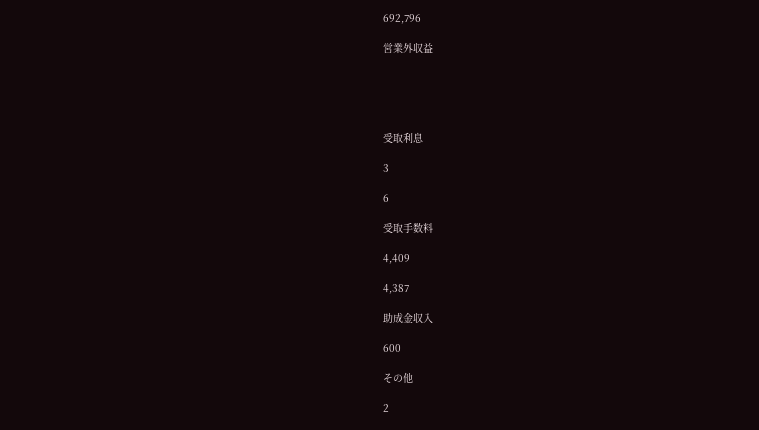692,796

営業外収益





受取利息

3

6

受取手数料

4,409

4,387

助成金収入

600

その他

2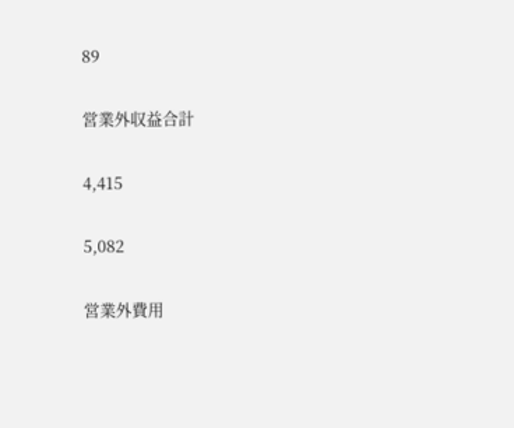89

営業外収益合計

4,415

5,082

営業外費用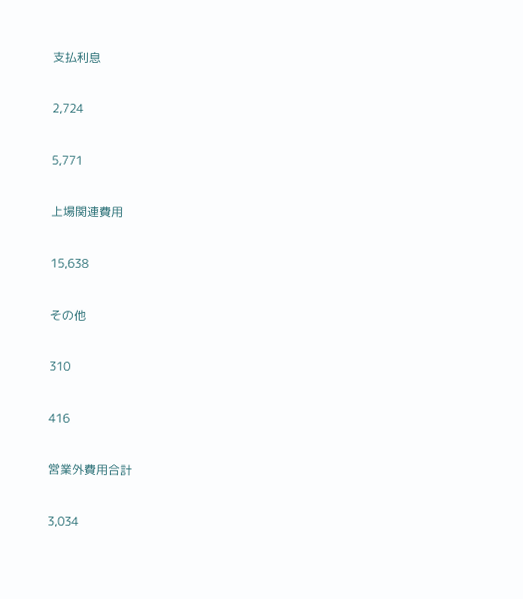支払利息

2,724

5,771

上場関連費用

15,638

その他

310

416

営業外費用合計

3,034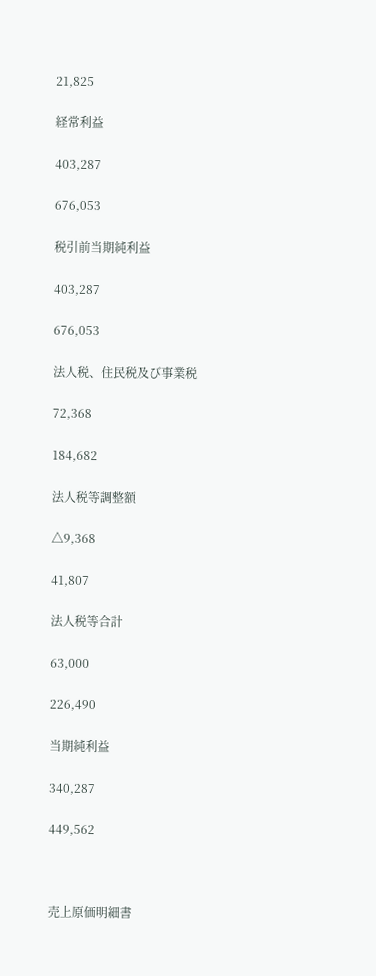21,825

経常利益

403,287

676,053

税引前当期純利益

403,287

676,053

法人税、住民税及び事業税

72,368

184,682

法人税等調整額

△9,368

41,807

法人税等合計

63,000

226,490

当期純利益

340,287

449,562



売上原価明細書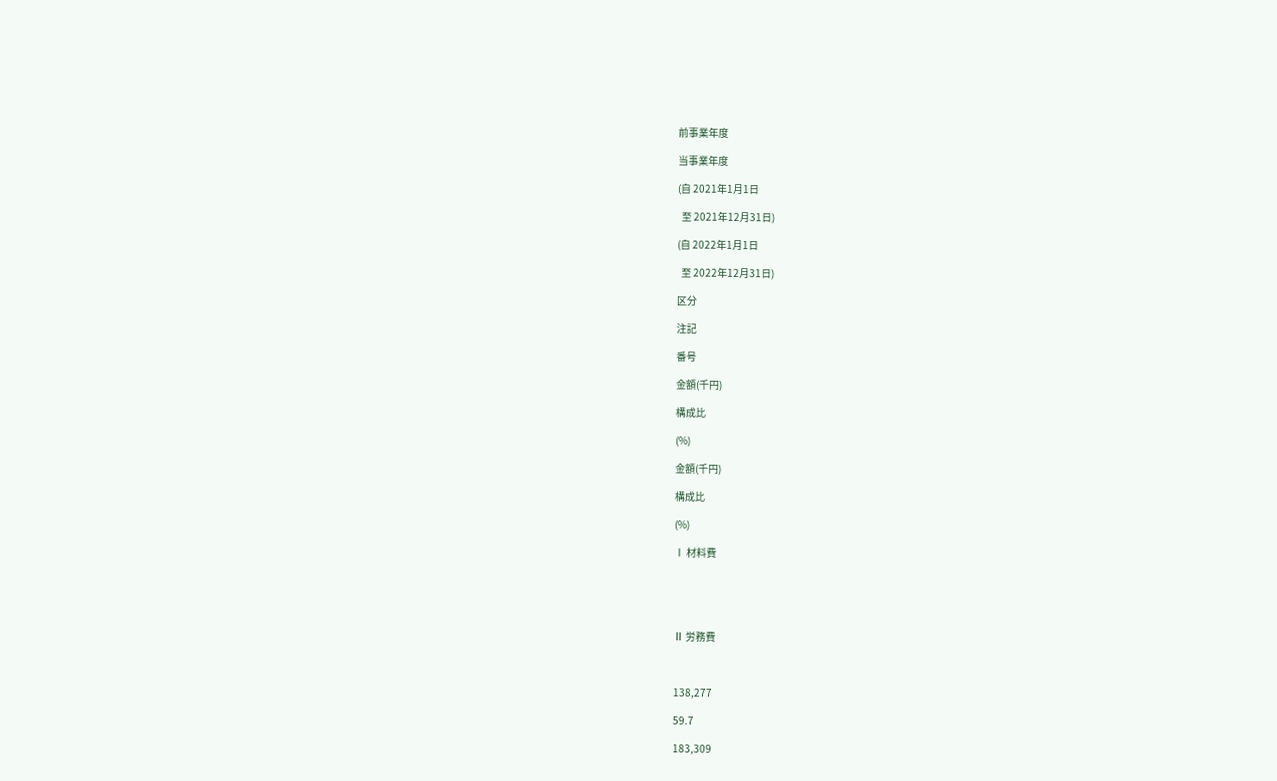前事業年度

当事業年度

(自 2021年1月1日

  至 2021年12月31日)

(自 2022年1月1日

  至 2022年12月31日)

区分

注記

番号

金額(千円)

構成比

(%)

金額(千円)

構成比

(%)

Ⅰ 材料費





Ⅱ 労務費



138,277

59.7

183,309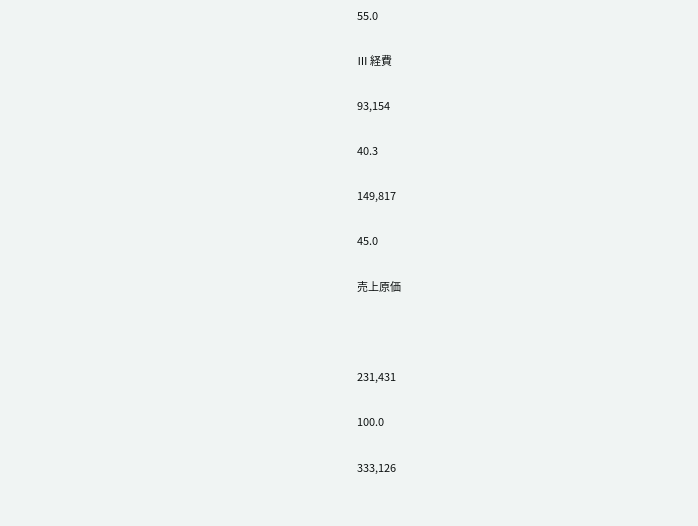55.0

Ⅲ 経費

93,154

40.3

149,817

45.0

売上原価



231,431

100.0

333,126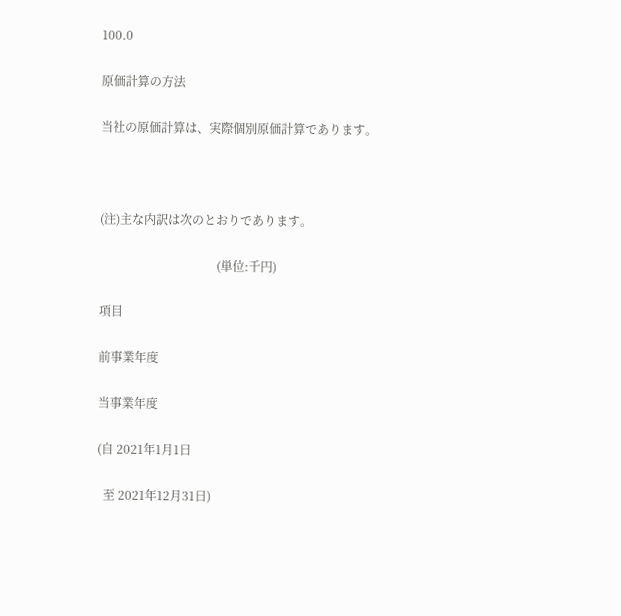100.0

原価計算の方法

当社の原価計算は、実際個別原価計算であります。



(注)主な内訳は次のとおりであります。

                                       (単位:千円)

項目

前事業年度

当事業年度

(自 2021年1月1日

  至 2021年12月31日)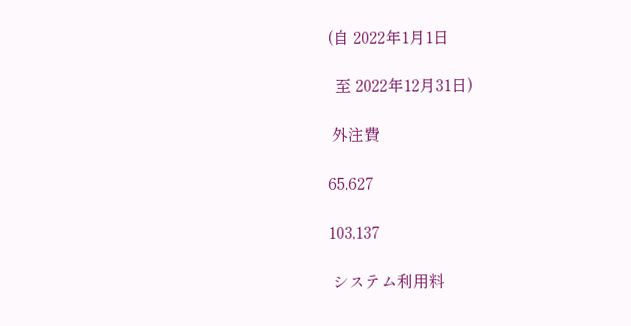(自 2022年1月1日

  至 2022年12月31日)

 外注費

65,627

103,137

 システム利用料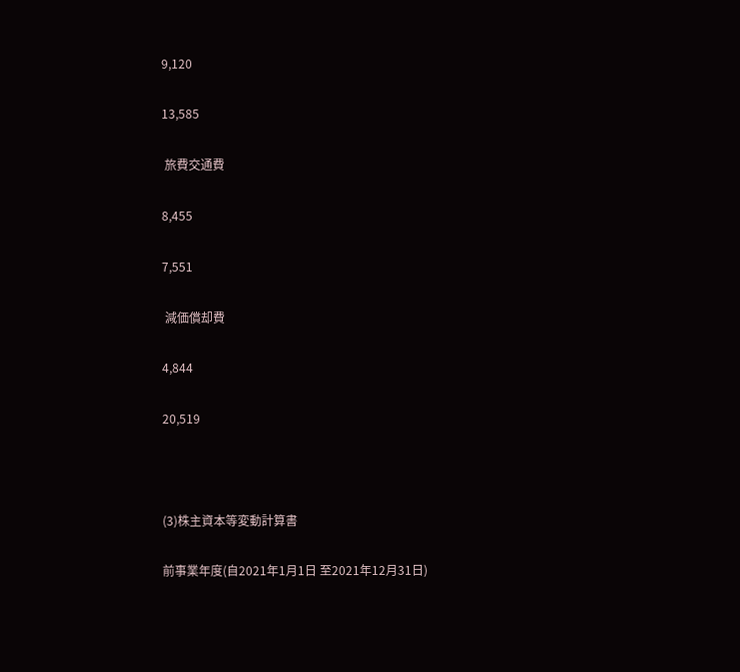9,120

13,585

 旅費交通費

8,455

7,551

 減価償却費

4,844

20,519



(3)株主資本等変動計算書

前事業年度(自2021年1月1日 至2021年12月31日)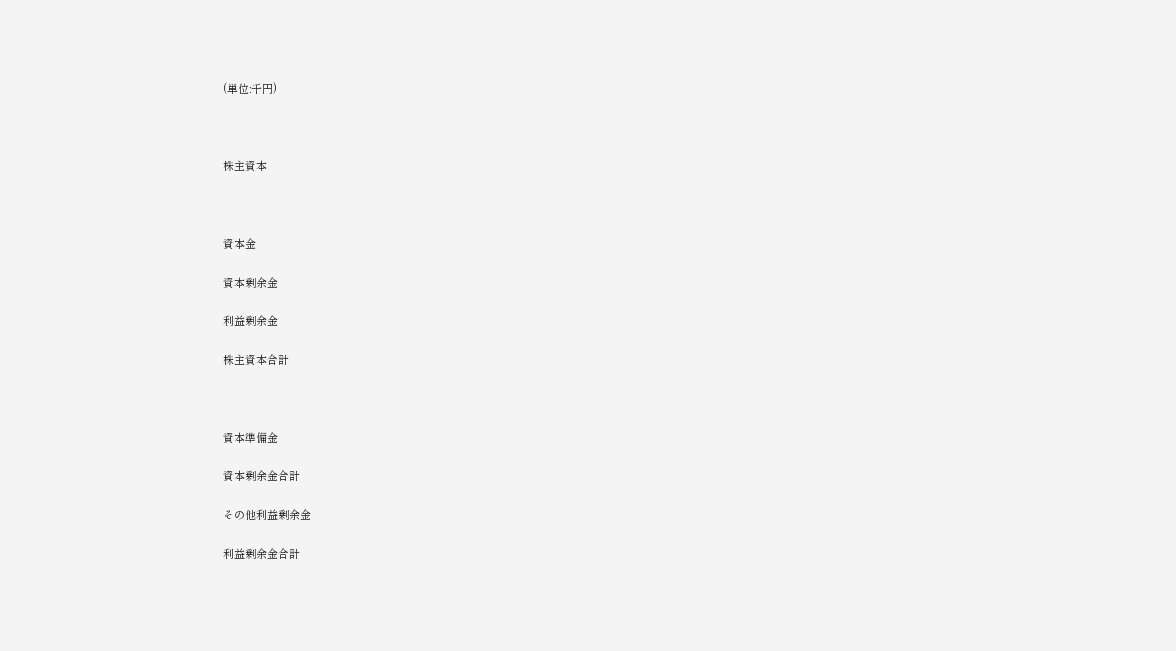(単位:千円)



株主資本



資本金

資本剰余金

利益剰余金

株主資本合計



資本準備金

資本剰余金合計

その他利益剰余金

利益剰余金合計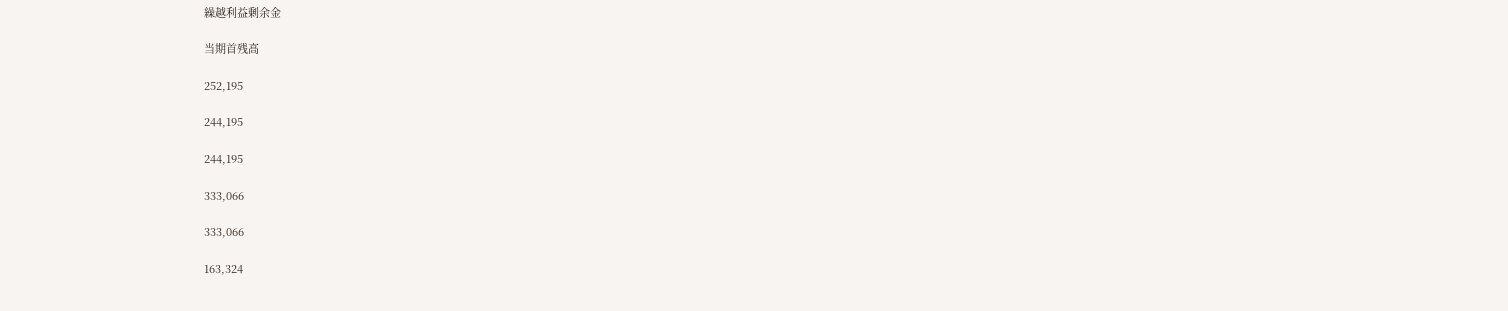繰越利益剰余金

当期首残高

252,195

244,195

244,195

333,066

333,066

163,324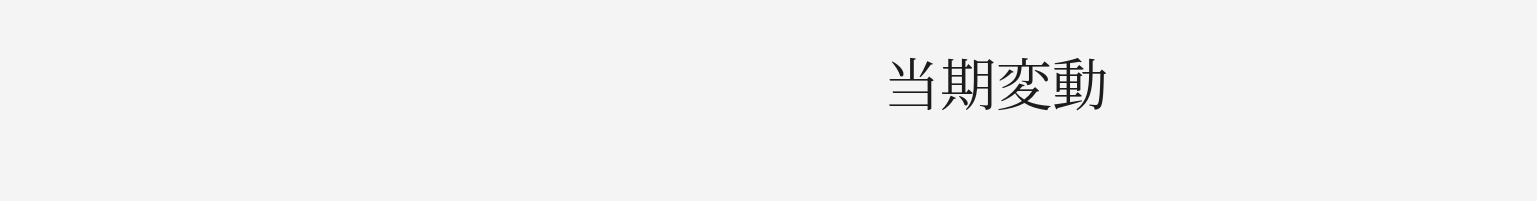当期変動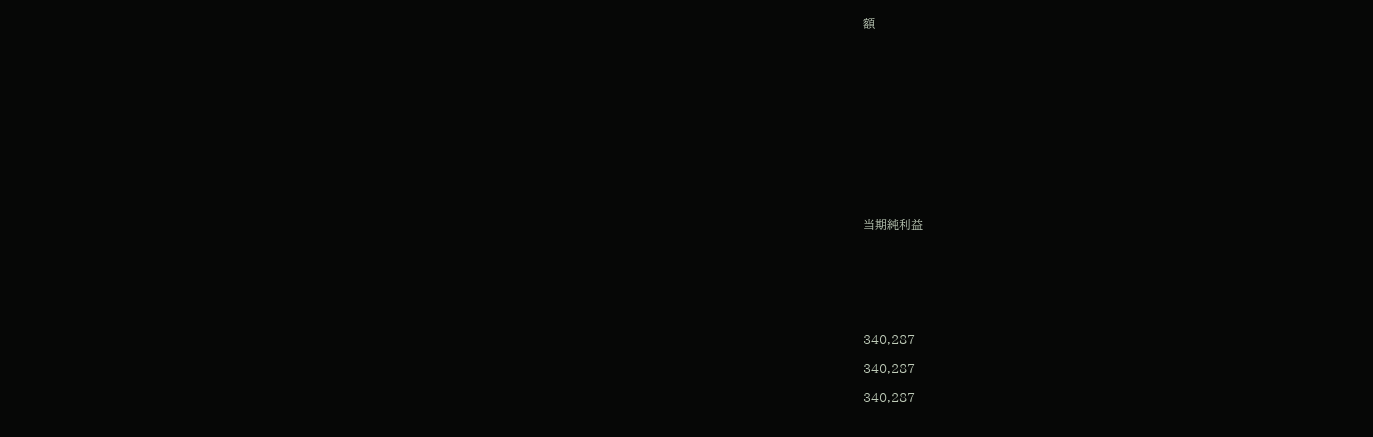額













当期純利益







340,287

340,287

340,287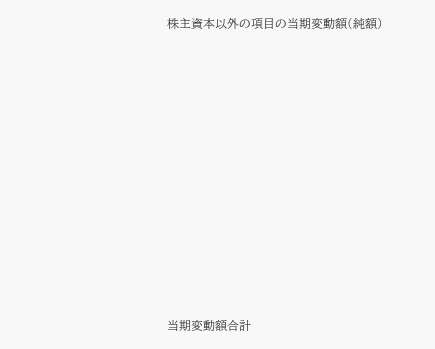株主資本以外の項目の当期変動額(純額)













当期変動額合計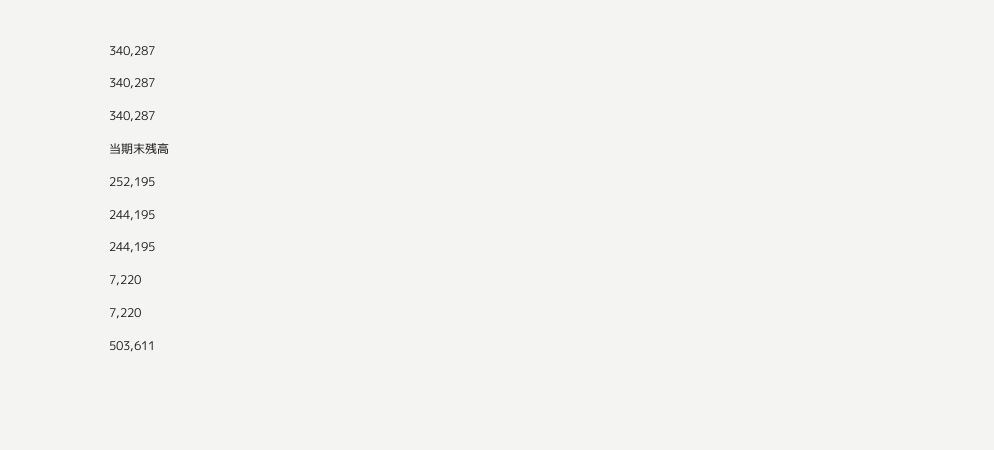340,287

340,287

340,287

当期末残高

252,195

244,195

244,195

7,220

7,220

503,611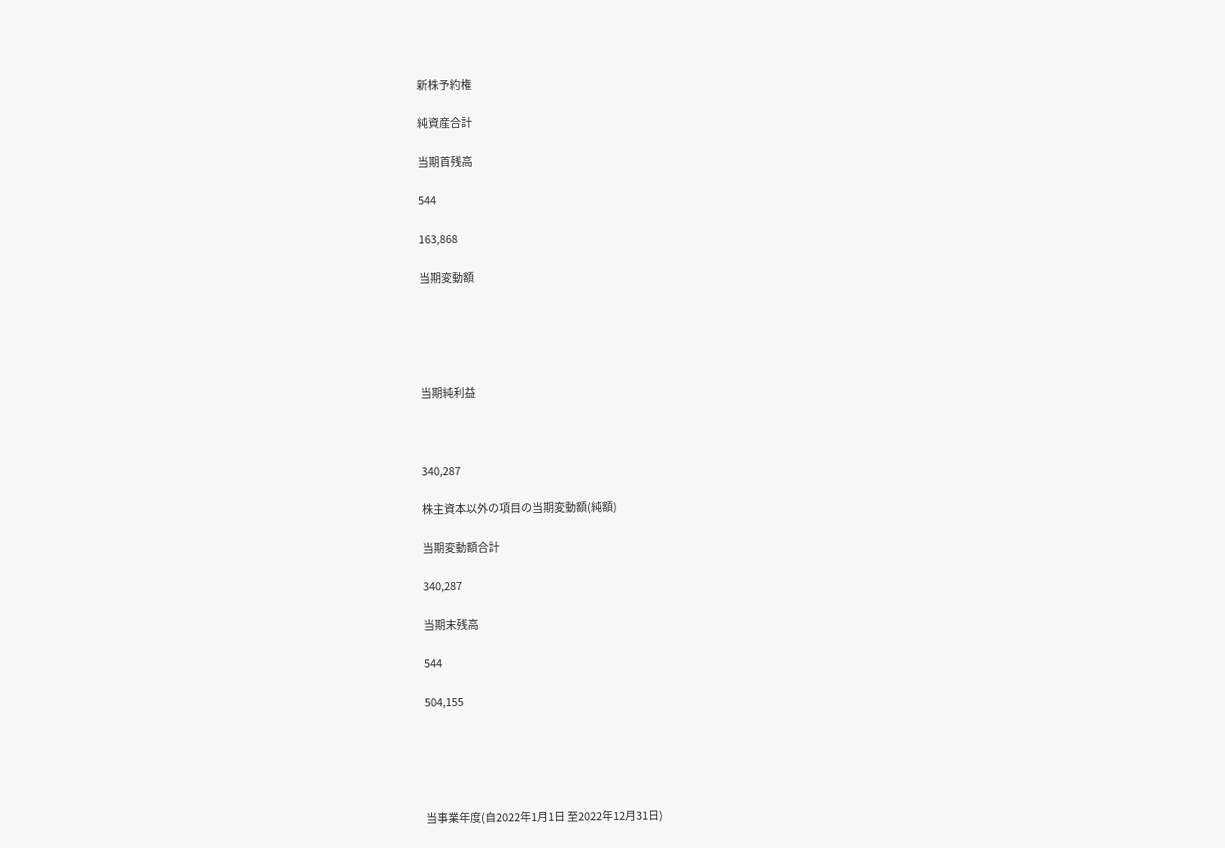新株予約権

純資産合計

当期首残高

544

163,868

当期変動額





当期純利益



340,287

株主資本以外の項目の当期変動額(純額)

当期変動額合計

340,287

当期末残高

544

504,155





当事業年度(自2022年1月1日 至2022年12月31日)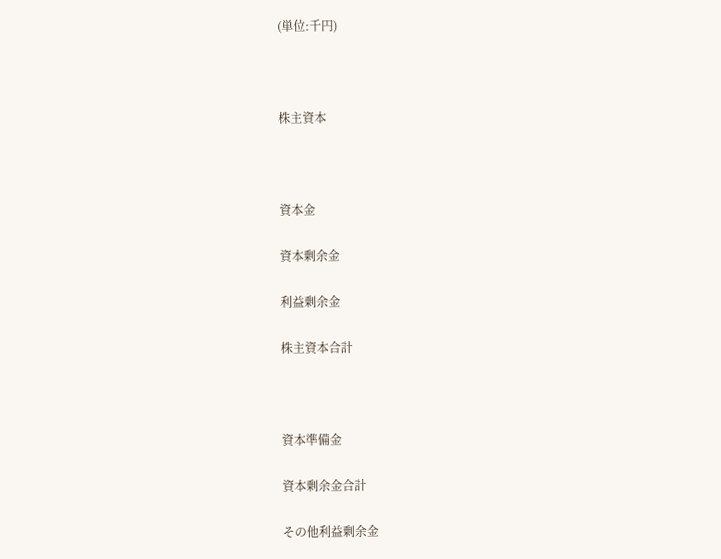(単位:千円)



株主資本



資本金

資本剰余金

利益剰余金

株主資本合計



資本準備金

資本剰余金合計

その他利益剰余金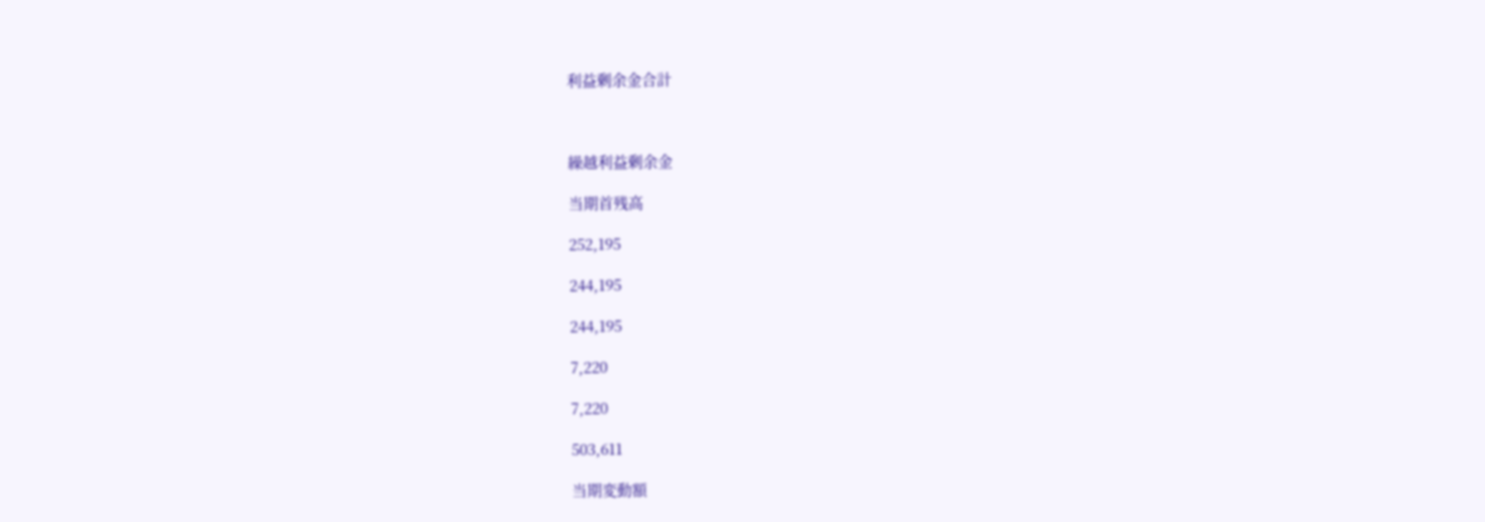利益剰余金合計



繰越利益剰余金

当期首残高

252,195

244,195

244,195

7,220

7,220

503,611

当期変動額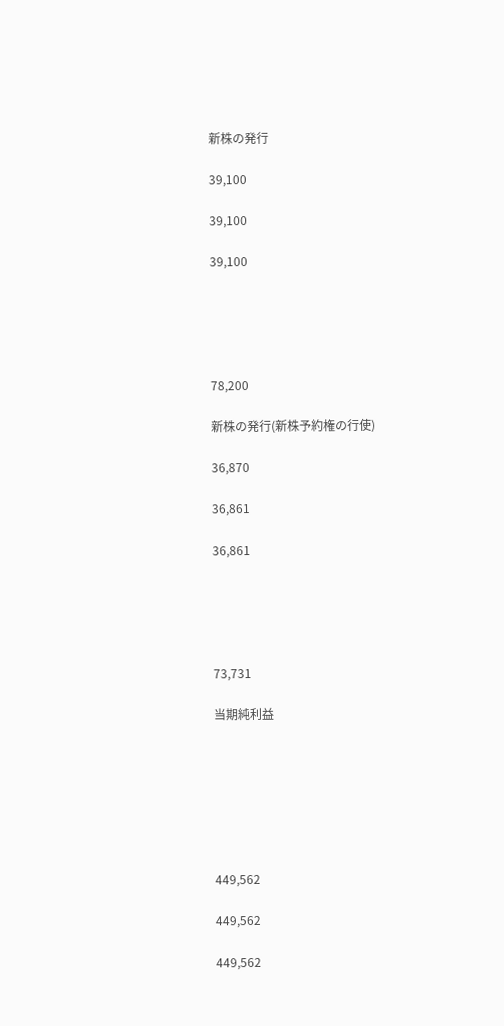新株の発行

39,100

39,100

39,100





78,200

新株の発行(新株予約権の行使)

36,870

36,861

36,861





73,731

当期純利益







449,562

449,562

449,562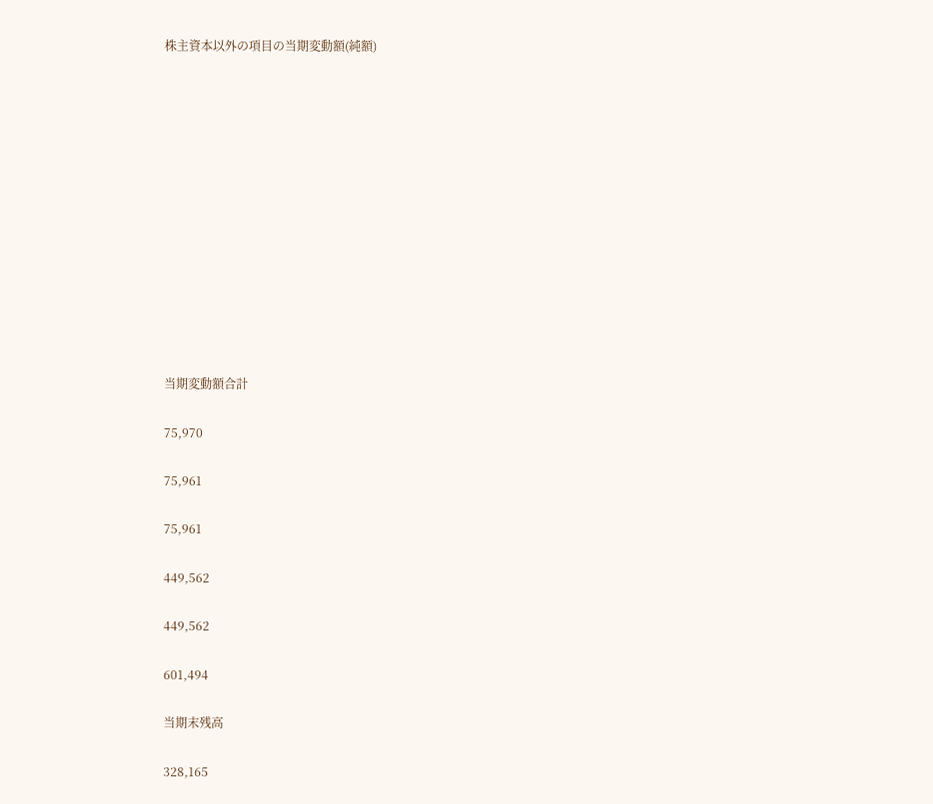株主資本以外の項目の当期変動額(純額)













当期変動額合計

75,970

75,961

75,961

449,562

449,562

601,494

当期末残高

328,165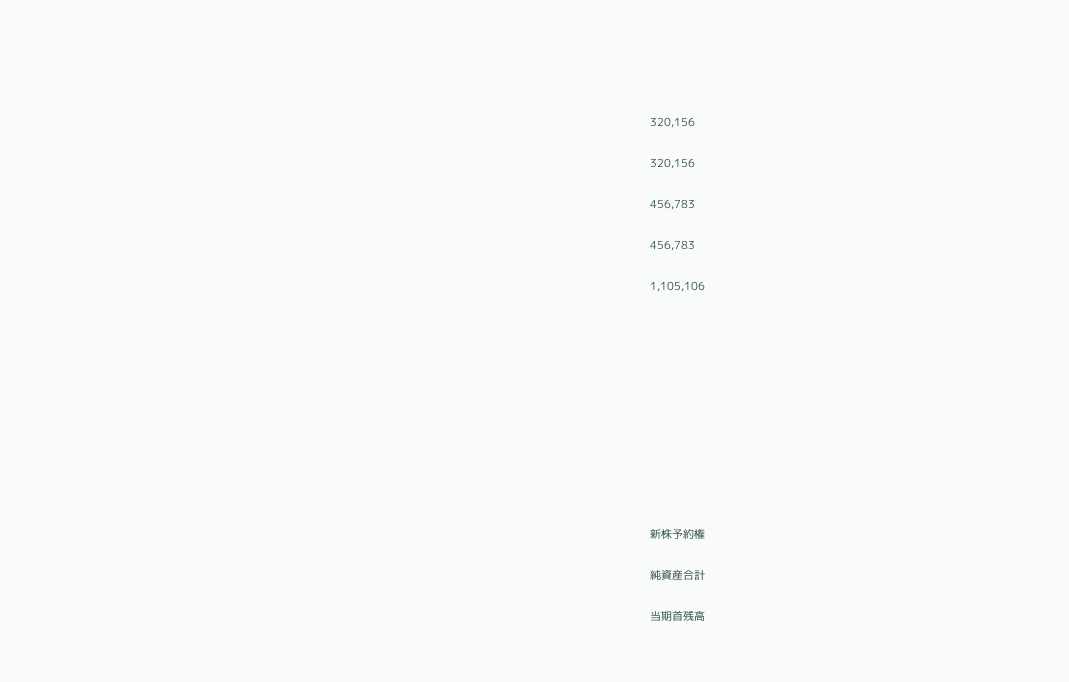320,156

320,156

456,783

456,783

1,105,106











新株予約権

純資産合計

当期首残高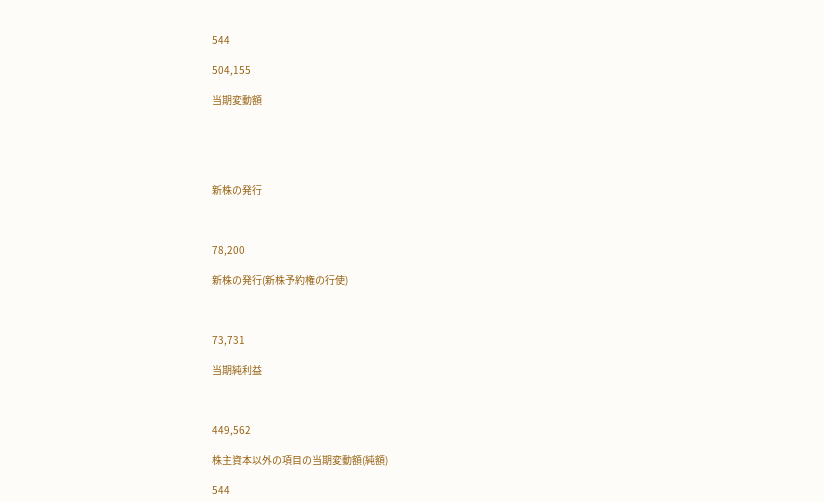544

504,155

当期変動額





新株の発行



78,200

新株の発行(新株予約権の行使)



73,731

当期純利益



449,562

株主資本以外の項目の当期変動額(純額)

544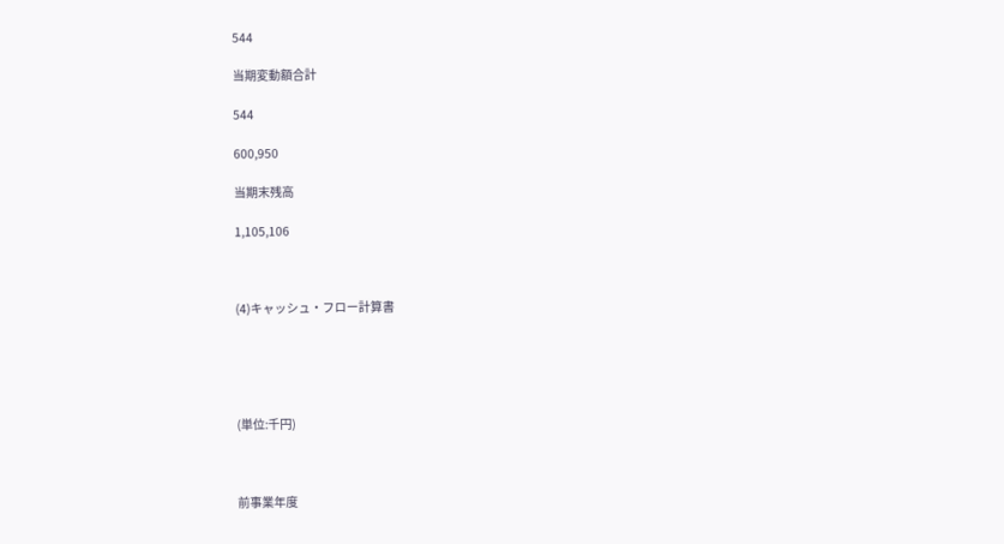544

当期変動額合計

544

600,950

当期末残高

1,105,106



(4)キャッシュ・フロー計算書





(単位:千円)



前事業年度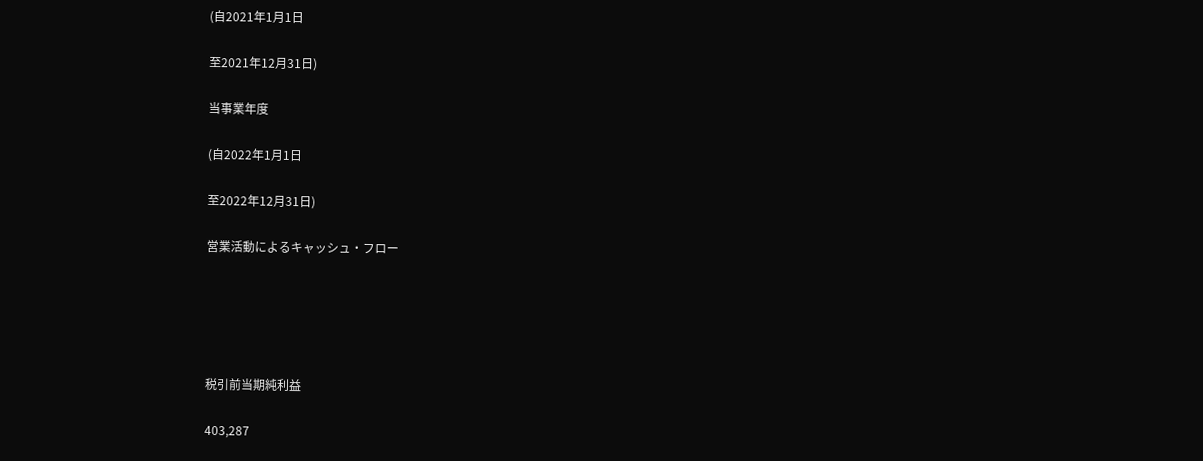(自2021年1月1日

至2021年12月31日)

当事業年度

(自2022年1月1日

至2022年12月31日)

営業活動によるキャッシュ・フロー





税引前当期純利益

403,287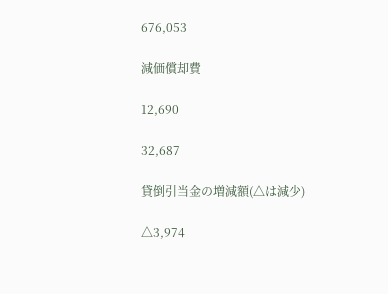676,053

減価償却費

12,690

32,687

貸倒引当金の増減額(△は減少)

△3,974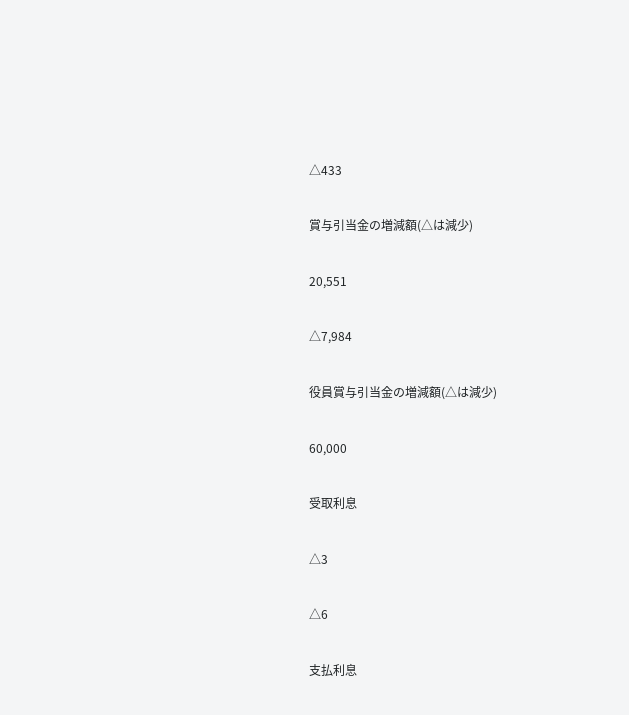△433

賞与引当金の増減額(△は減少)

20,551

△7,984

役員賞与引当金の増減額(△は減少)

60,000

受取利息

△3

△6

支払利息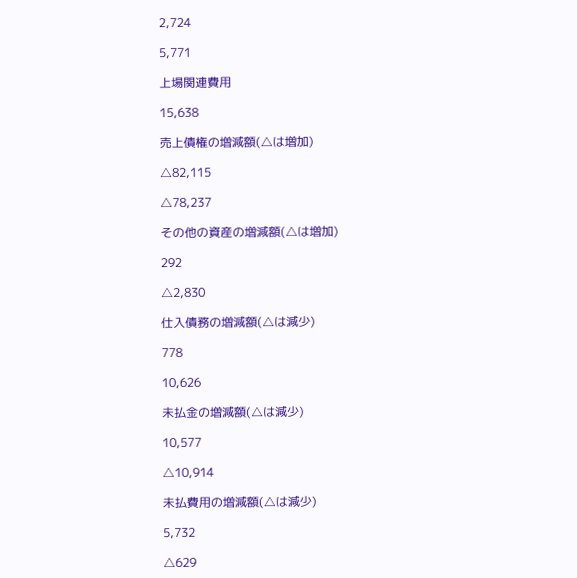2,724

5,771

上場関連費用

15,638

売上債権の増減額(△は増加)

△82,115

△78,237

その他の資産の増減額(△は増加)

292

△2,830

仕入債務の増減額(△は減少)

778

10,626

未払金の増減額(△は減少)

10,577

△10,914

未払費用の増減額(△は減少)

5,732

△629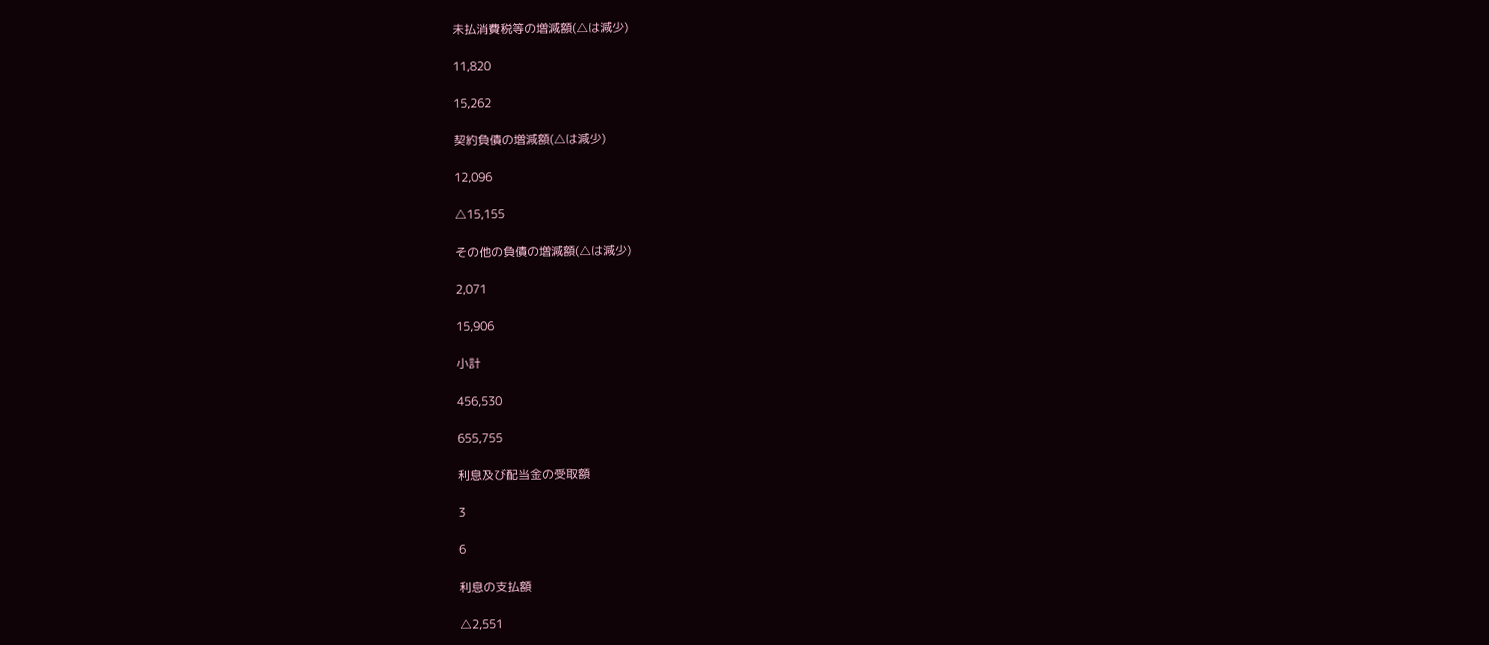未払消費税等の増減額(△は減少)

11,820

15,262

契約負債の増減額(△は減少)

12,096

△15,155

その他の負債の増減額(△は減少)

2,071

15,906

小計

456,530

655,755

利息及び配当金の受取額

3

6

利息の支払額

△2,551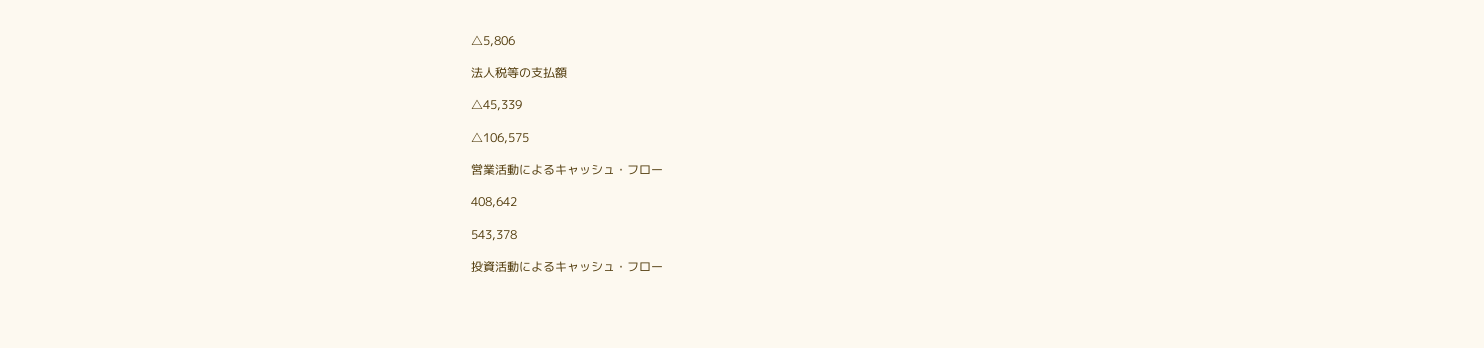△5,806

法人税等の支払額

△45,339

△106,575

営業活動によるキャッシュ・フロー

408,642

543,378

投資活動によるキャッシュ・フロー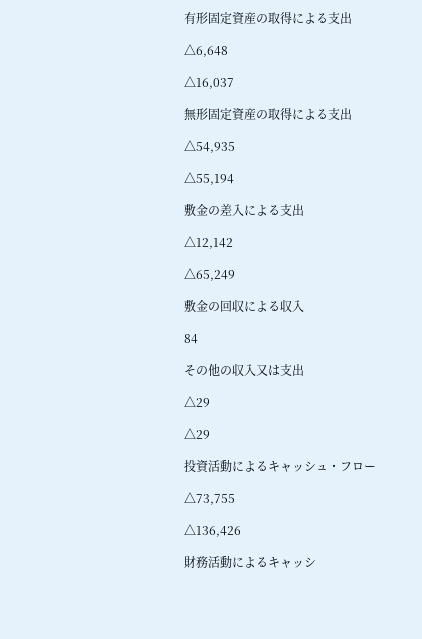有形固定資産の取得による支出

△6,648

△16,037

無形固定資産の取得による支出

△54,935

△55,194

敷金の差入による支出

△12,142

△65,249

敷金の回収による収入

84

その他の収入又は支出

△29

△29

投資活動によるキャッシュ・フロー

△73,755

△136,426

財務活動によるキャッシ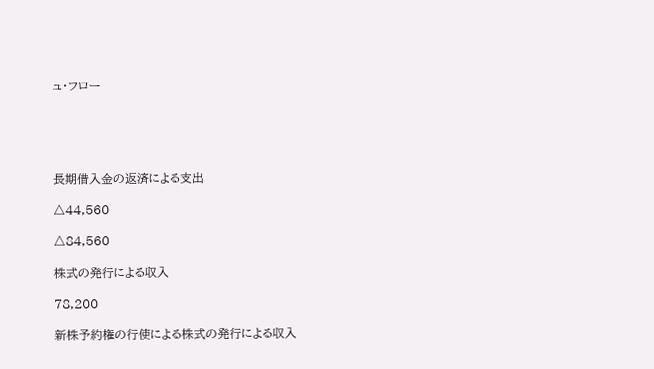ュ・フロー





長期借入金の返済による支出

△44,560

△84,560

株式の発行による収入

78,200

新株予約権の行使による株式の発行による収入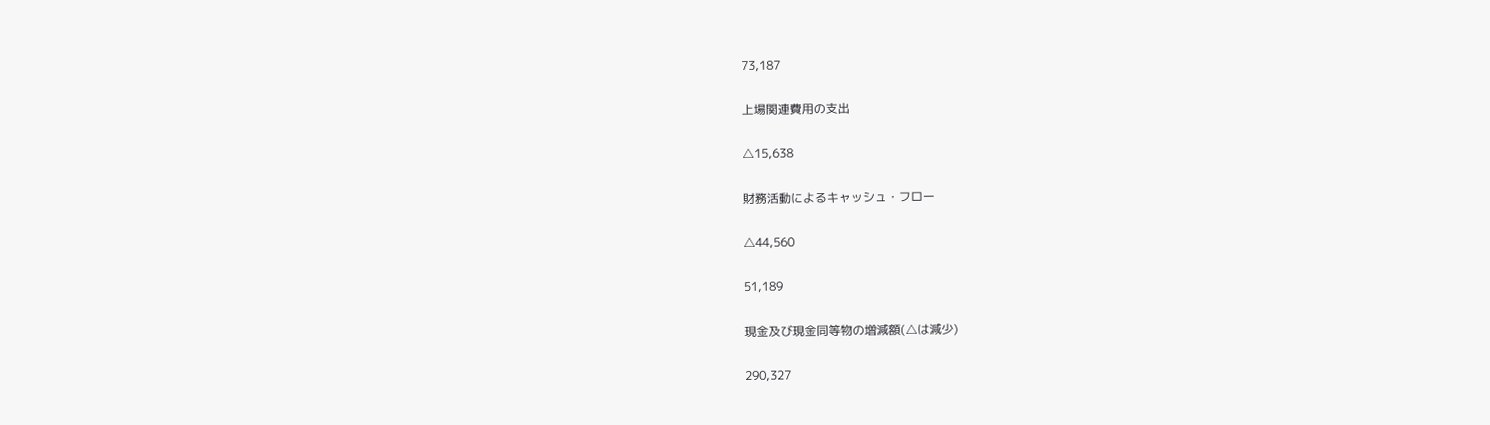73,187

上場関連費用の支出

△15,638

財務活動によるキャッシュ・フロー

△44,560

51,189

現金及び現金同等物の増減額(△は減少)

290,327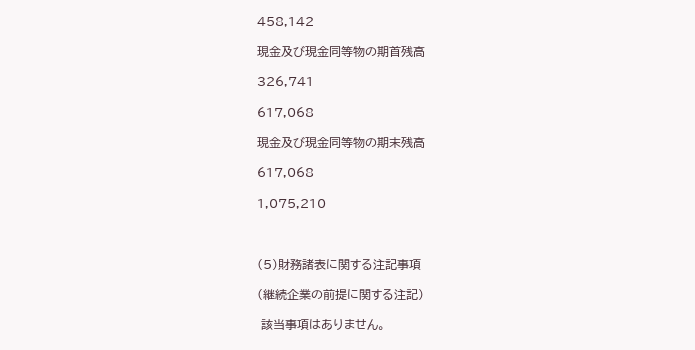458,142

現金及び現金同等物の期首残高

326,741

617,068

現金及び現金同等物の期末残高

617,068

1,075,210



(5)財務諸表に関する注記事項

(継続企業の前提に関する注記)

 該当事項はありません。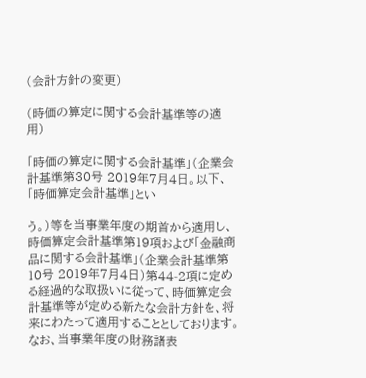(会計方針の変更)

(時価の算定に関する会計基準等の適用)

「時価の算定に関する会計基準」(企業会計基準第30号 2019年7月4日。以下、「時価算定会計基準」とい

う。)等を当事業年度の期首から適用し、時価算定会計基準第19項および「金融商品に関する会計基準」(企業会計基準第10号 2019年7月4日)第44-2項に定める経過的な取扱いに従って、時価算定会計基準等が定める新たな会計方針を、将来にわたって適用することとしております。なお、当事業年度の財務諸表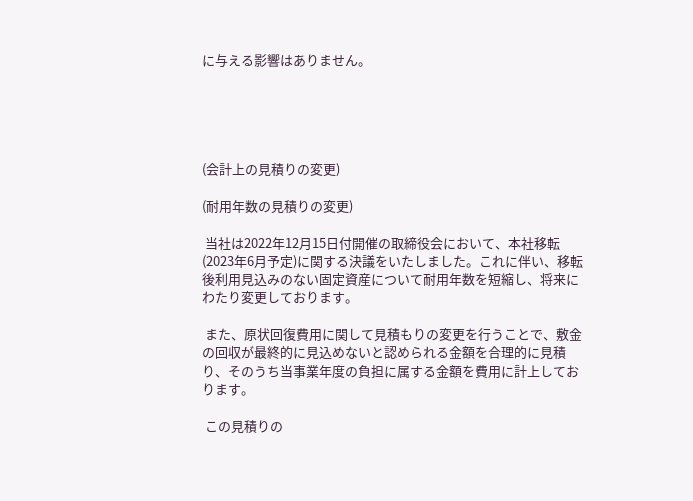に与える影響はありません。





(会計上の見積りの変更)

(耐用年数の見積りの変更)

 当社は2022年12月15日付開催の取締役会において、本社移転(2023年6月予定)に関する決議をいたしました。これに伴い、移転後利用見込みのない固定資産について耐用年数を短縮し、将来にわたり変更しております。

 また、原状回復費用に関して見積もりの変更を行うことで、敷金の回収が最終的に見込めないと認められる金額を合理的に見積り、そのうち当事業年度の負担に属する金額を費用に計上しております。

 この見積りの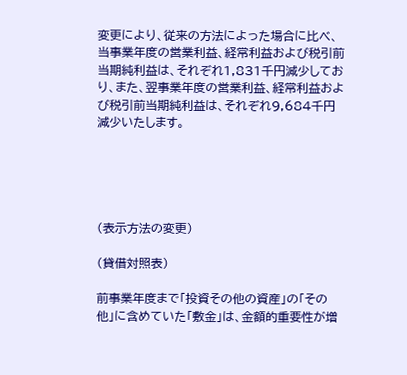変更により、従来の方法によった場合に比べ、当事業年度の営業利益、経常利益および税引前当期純利益は、それぞれ1,831千円減少しており、また、翌事業年度の営業利益、経常利益および税引前当期純利益は、それぞれ9,684千円減少いたします。





(表示方法の変更)

(貸借対照表)

前事業年度まで「投資その他の資産」の「その他」に含めていた「敷金」は、金額的重要性が増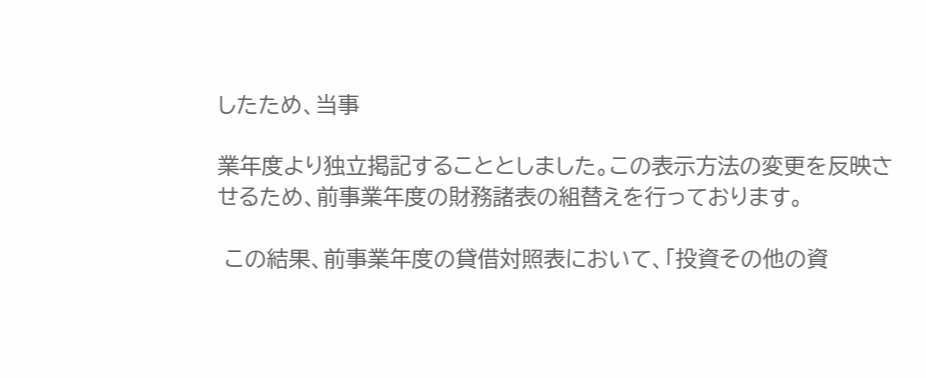したため、当事

業年度より独立掲記することとしました。この表示方法の変更を反映させるため、前事業年度の財務諸表の組替えを行っております。

 この結果、前事業年度の貸借対照表において、「投資その他の資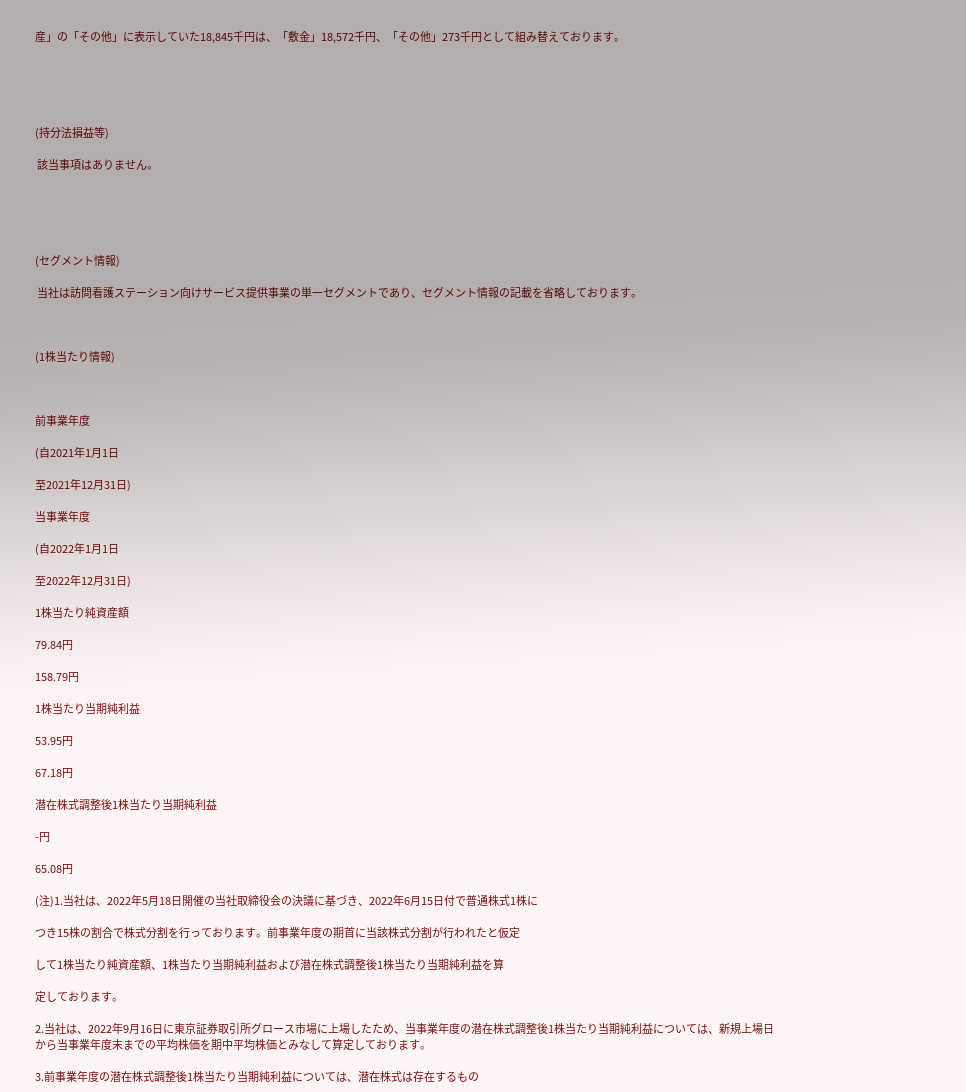産」の「その他」に表示していた18,845千円は、「敷金」18,572千円、「その他」273千円として組み替えております。





(持分法損益等)

 該当事項はありません。





(セグメント情報)

 当社は訪問看護ステーション向けサービス提供事業の単一セグメントであり、セグメント情報の記載を省略しております。



(1株当たり情報)



前事業年度

(自2021年1月1日

至2021年12月31日)

当事業年度

(自2022年1月1日

至2022年12月31日)

1株当たり純資産額

79.84円

158.79円

1株当たり当期純利益

53.95円

67.18円

潜在株式調整後1株当たり当期純利益

-円

65.08円

(注)1.当社は、2022年5月18日開催の当社取締役会の決議に基づき、2022年6月15日付で普通株式1株に

つき15株の割合で株式分割を行っております。前事業年度の期首に当該株式分割が行われたと仮定

して1株当たり純資産額、1株当たり当期純利益および潜在株式調整後1株当たり当期純利益を算

定しております。

2.当社は、2022年9月16日に東京証券取引所グロース市場に上場したため、当事業年度の潜在株式調整後1株当たり当期純利益については、新規上場日から当事業年度末までの平均株価を期中平均株価とみなして算定しております。

3.前事業年度の潜在株式調整後1株当たり当期純利益については、潜在株式は存在するもの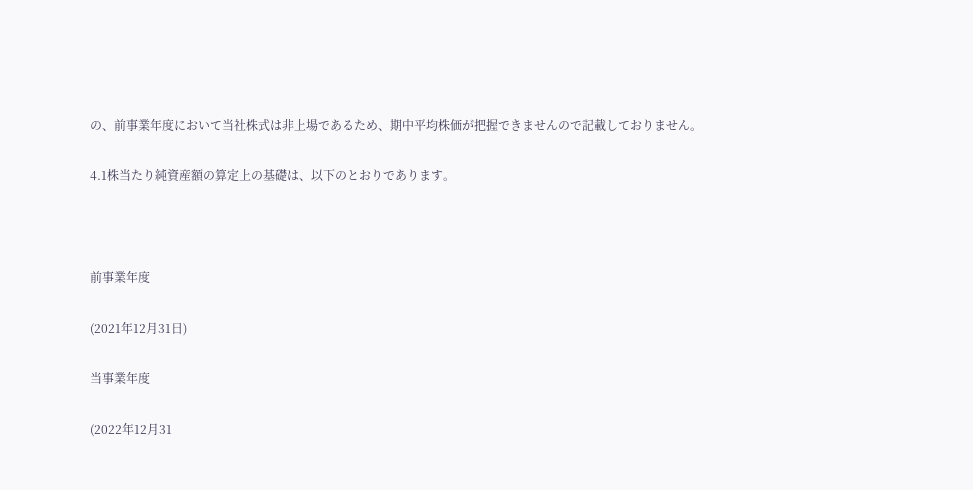の、前事業年度において当社株式は非上場であるため、期中平均株価が把握できませんので記載しておりません。

4.1株当たり純資産額の算定上の基礎は、以下のとおりであります。



前事業年度

(2021年12月31日)

当事業年度

(2022年12月31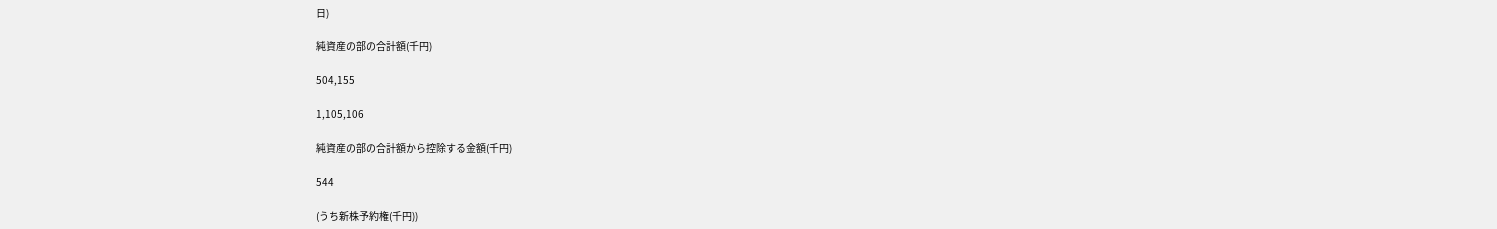日)

純資産の部の合計額(千円)

504,155

1,105,106

純資産の部の合計額から控除する金額(千円)

544

(うち新株予約権(千円))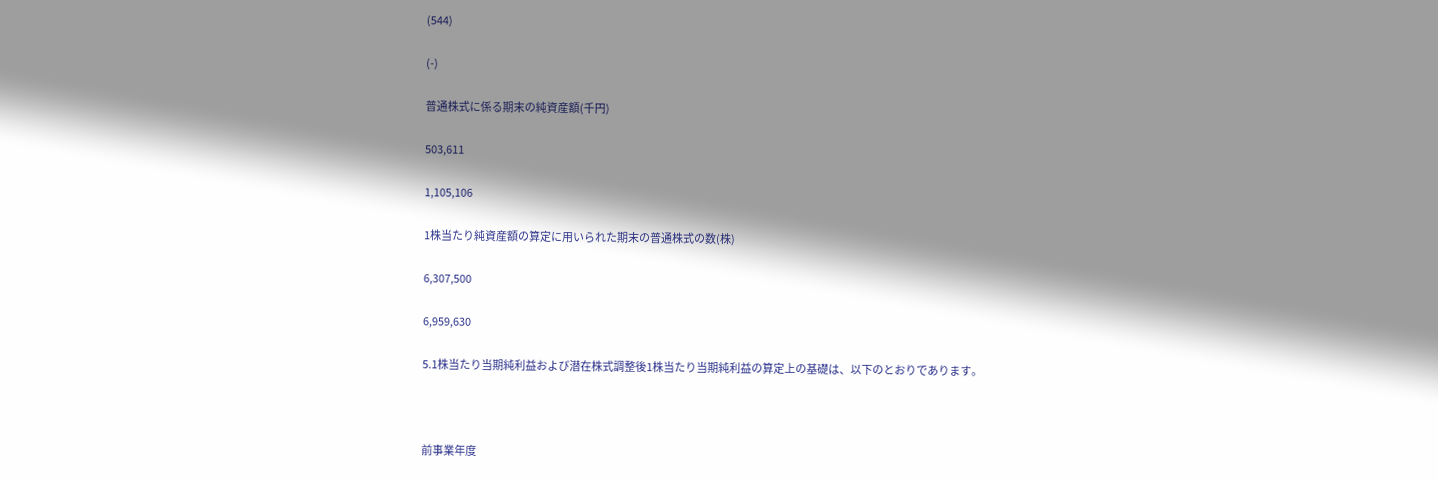(544)

(-)

普通株式に係る期末の純資産額(千円)

503,611

1,105,106

1株当たり純資産額の算定に用いられた期末の普通株式の数(株)

6,307,500

6,959,630

5.1株当たり当期純利益および潜在株式調整後1株当たり当期純利益の算定上の基礎は、以下のとおりであります。



前事業年度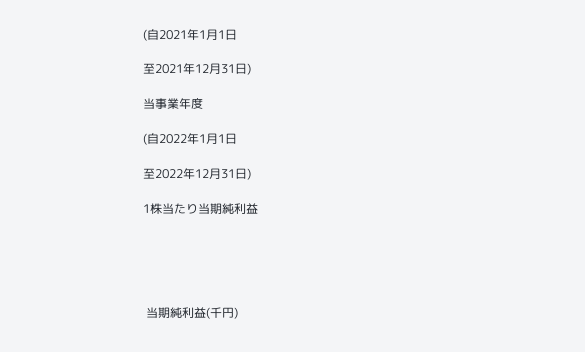(自2021年1月1日

至2021年12月31日)

当事業年度

(自2022年1月1日

至2022年12月31日)

1株当たり当期純利益





 当期純利益(千円)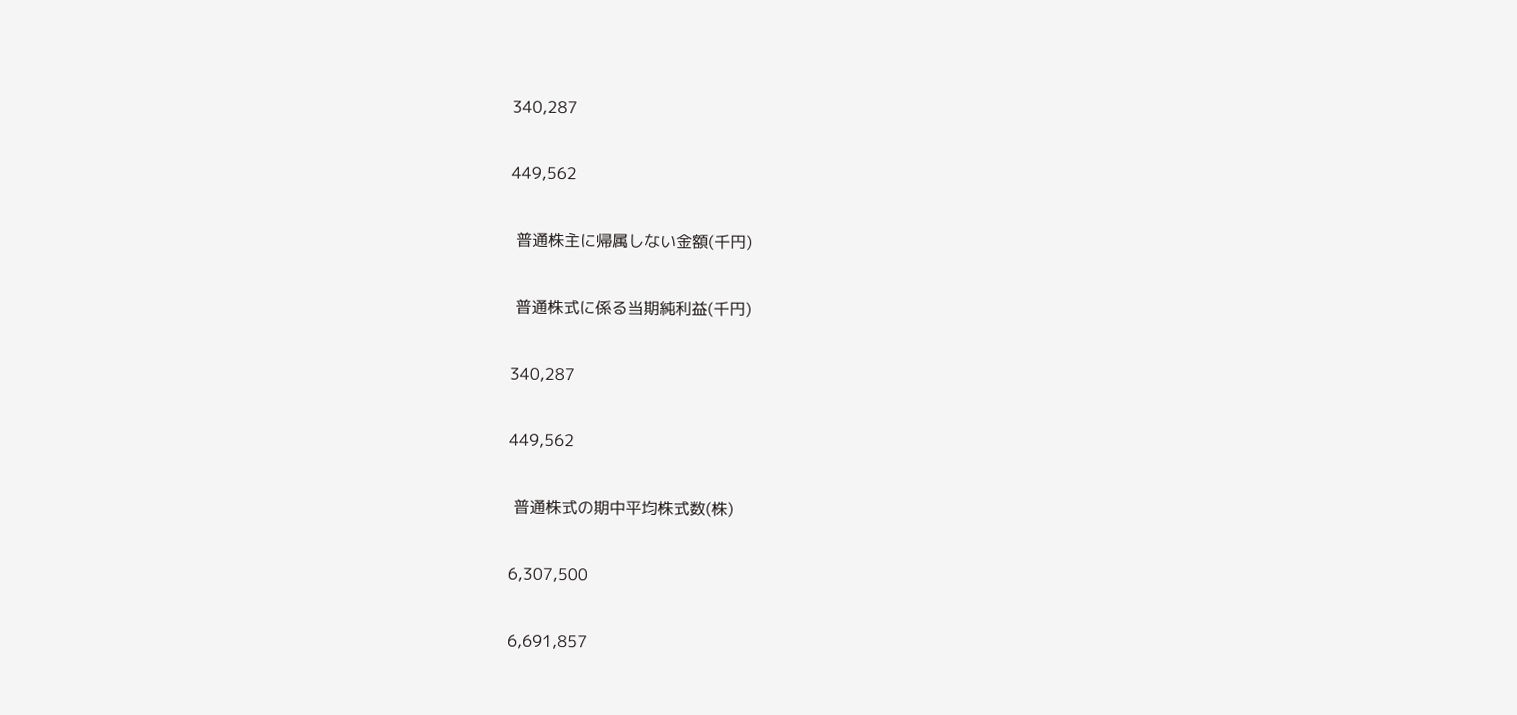340,287

449,562

 普通株主に帰属しない金額(千円)

 普通株式に係る当期純利益(千円)

340,287

449,562

 普通株式の期中平均株式数(株)

6,307,500

6,691,857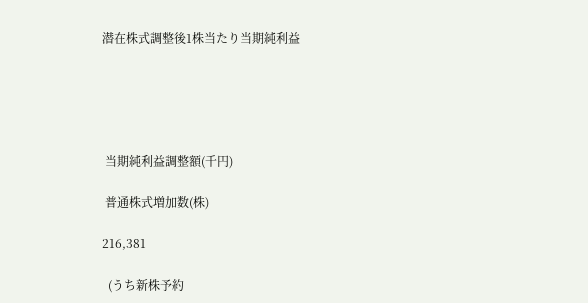潜在株式調整後1株当たり当期純利益





 当期純利益調整額(千円)

 普通株式増加数(株)

216,381

  (うち新株予約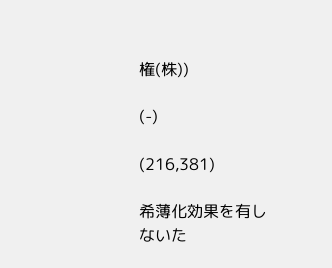権(株))

(-)

(216,381)

希薄化効果を有しないた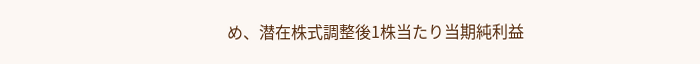め、潜在株式調整後1株当たり当期純利益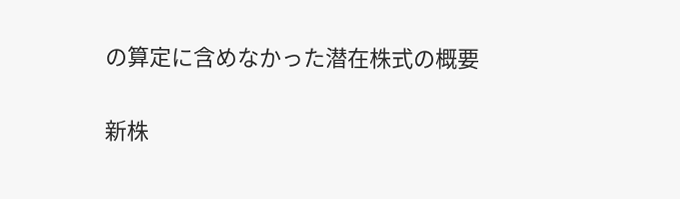の算定に含めなかった潜在株式の概要

新株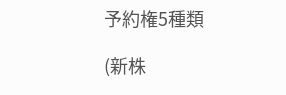予約権5種類

(新株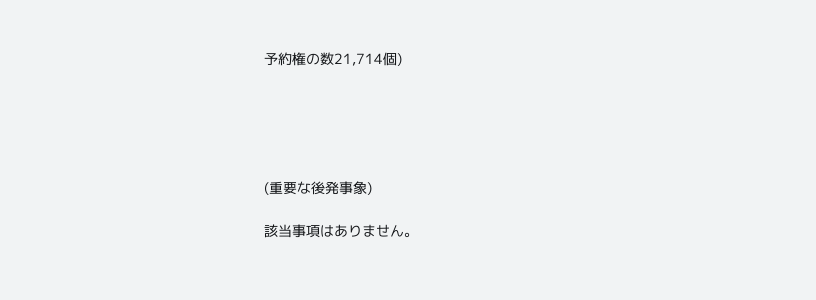予約権の数21,714個)





(重要な後発事象)

該当事項はありません。